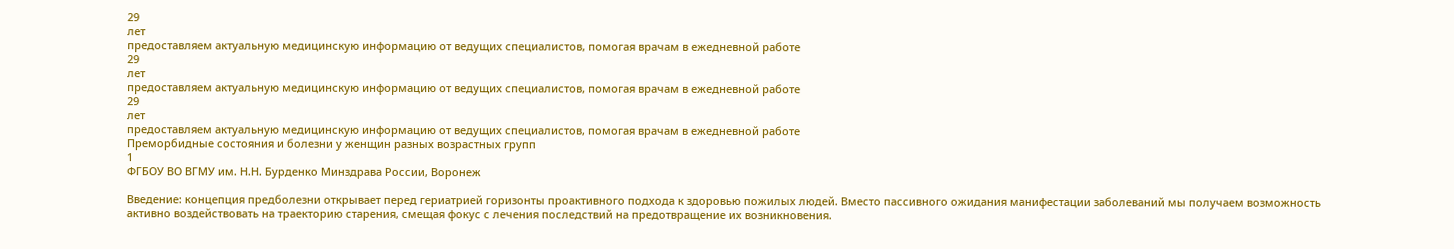29
лет
предоставляем актуальную медицинскую информацию от ведущих специалистов, помогая врачам в ежедневной работе
29
лет
предоставляем актуальную медицинскую информацию от ведущих специалистов, помогая врачам в ежедневной работе
29
лет
предоставляем актуальную медицинскую информацию от ведущих специалистов, помогая врачам в ежедневной работе
Преморбидные состояния и болезни у женщин разных возрастных групп
1
ФГБОУ ВО ВГМУ им. Н.Н. Бурденко Минздрава России, Воронеж

Введение: концепция предболезни открывает перед гериатрией горизонты проактивного подхода к здоровью пожилых людей. Вместо пассивного ожидания манифестации заболеваний мы получаем возможность активно воздействовать на траекторию старения, смещая фокус с лечения последствий на предотвращение их возникновения.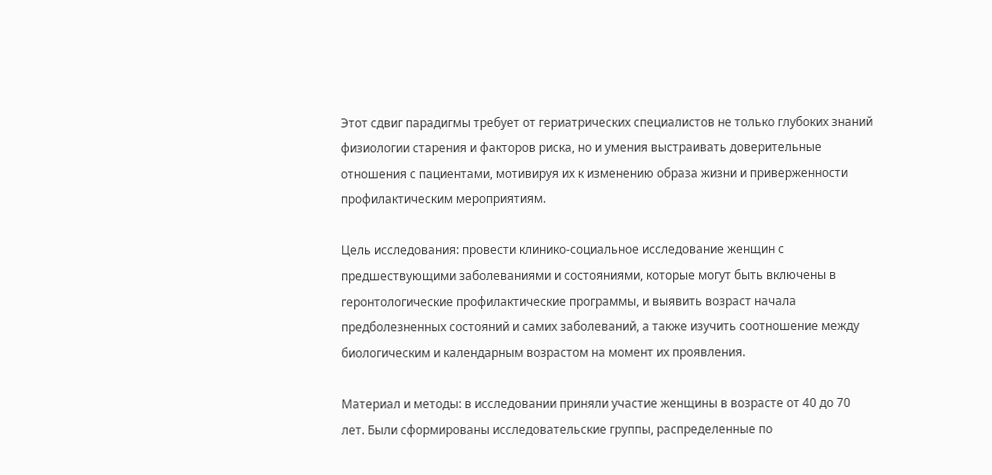Этот сдвиг парадигмы требует от гериатрических специалистов не только глубоких знаний физиологии старения и факторов риска, но и умения выстраивать доверительные отношения с пациентами, мотивируя их к изменению образа жизни и приверженности профилактическим мероприятиям.

Цель исследования: провести клинико-социальное исследование женщин с предшествующими заболеваниями и состояниями, которые могут быть включены в геронтологические профилактические программы, и выявить возраст начала предболезненных состояний и самих заболеваний, а также изучить соотношение между биологическим и календарным возрастом на момент их проявления.

Материал и методы: в исследовании приняли участие женщины в возрасте от 40 до 70 лет. Были сформированы исследовательские группы, распределенные по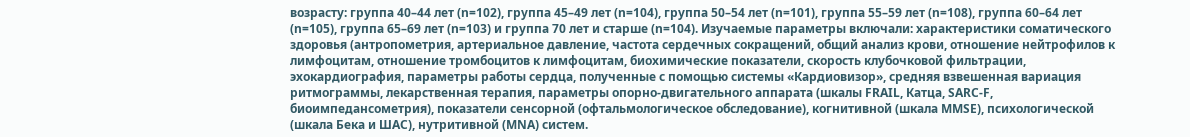возрасту: группа 40–44 лет (n=102), группа 45–49 лет (n=104), группа 50–54 лет (n=101), группа 55–59 лет (n=108), группа 60–64 лет (n=105), группа 65–69 лет (n=103) и группа 70 лет и старше (n=104). Изучаемые параметры включали: характеристики соматического здоровья (антропометрия, артериальное давление, частота сердечных сокращений, общий анализ крови, отношение нейтрофилов к лимфоцитам, отношение тромбоцитов к лимфоцитам, биохимические показатели, скорость клубочковой фильтрации, эхокардиография, параметры работы сердца, полученные с помощью системы «Кардиовизор», средняя взвешенная вариация ритмограммы, лекарственная терапия, параметры опорно-двигательного аппарата (шкалы FRAIL, Катца, SARC-F, биоимпедансометрия), показатели сенсорной (офтальмологическое обследование), когнитивной (шкала MMSE), психологической (шкала Бека и ШАС), нутритивной (MNA) систем.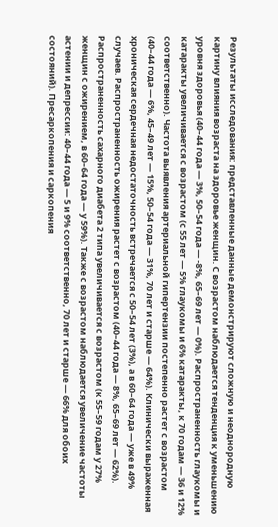Результаты исследования: представленные данные демонстрируют сложную и неоднородную картину влияния возраста на здоровье женщин. С возрастом наблюдается тенденция к уменьшению уровня здоровья (40–44 года — 3%, 50–54 года — -8%, 65–69 лет — 0%). Распространенность глаукомы и катаракты увеличивается с возрастом (с 55 лет — 5% глаукомы и 6% катаракты, к 70 годам — 36 и 12% соответственно). Частота выявления артериальной гипертензии постепенно растет с возрастом (40–44 года — 6%, 45–49 лет — 15%, 50–54 года — 31%, 70 лет и старше — 64%). Клинически выраженная хроническая сердечная недостаточность встречается с 50–54 лет (3%), а в 60–64 года — уже в 49% случаев. Распространенность ожирения растет с возрастом (40–44 года — 8%, 65–69 лет — 62%). Распространенность сахарного диабета 2 типа увеличивается с возрастом (к 55–59 годам у 27% женщин с ожирением, в 60–64 года — у 59%). Также с возрастом наблюдается увеличение частоты астении и депрессии: 40–44 года — 5 и 9% соответственно, 70 лет и старше — 66% для обоих состояний). Пресаркопения и саркопения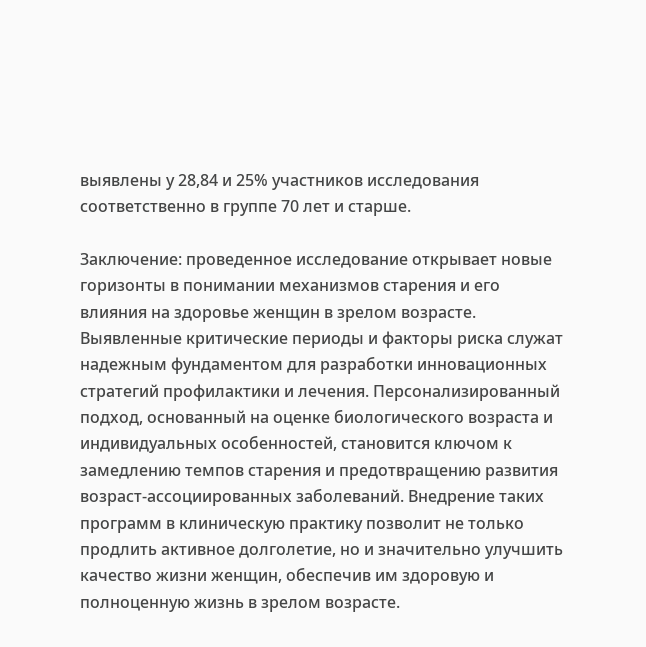выявлены у 28,84 и 25% участников исследования соответственно в группе 70 лет и старше.

Заключение: проведенное исследование открывает новые горизонты в понимании механизмов старения и его влияния на здоровье женщин в зрелом возрасте. Выявленные критические периоды и факторы риска служат надежным фундаментом для разработки инновационных стратегий профилактики и лечения. Персонализированный подход, основанный на оценке биологического возраста и индивидуальных особенностей, становится ключом к замедлению темпов старения и предотвращению развития возраст-ассоциированных заболеваний. Внедрение таких программ в клиническую практику позволит не только продлить активное долголетие, но и значительно улучшить качество жизни женщин, обеспечив им здоровую и полноценную жизнь в зрелом возрасте.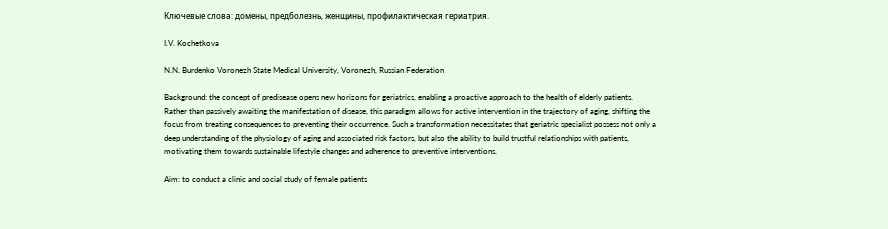Ключевые слова: домены, предболезнь, женщины, профилактическая гериатрия.

I.V. Kochetkova

N.N. Burdenko Voronezh State Medical University, Voronezh, Russian Federation

Background: the concept of predisease opens new horizons for geriatrics, enabling a proactive approach to the health of elderly patients. Rather than passively awaiting the manifestation of disease, this paradigm allows for active intervention in the trajectory of aging, shifting the focus from treating consequences to preventing their occurrence. Such a transformation necessitates that geriatric specialist possess not only a deep understanding of the physiology of aging and associated risk factors, but also the ability to build trustful relationships with patients, motivating them towards sustainable lifestyle changes and adherence to preventive interventions.

Aim: to conduct a clinic and social study of female patients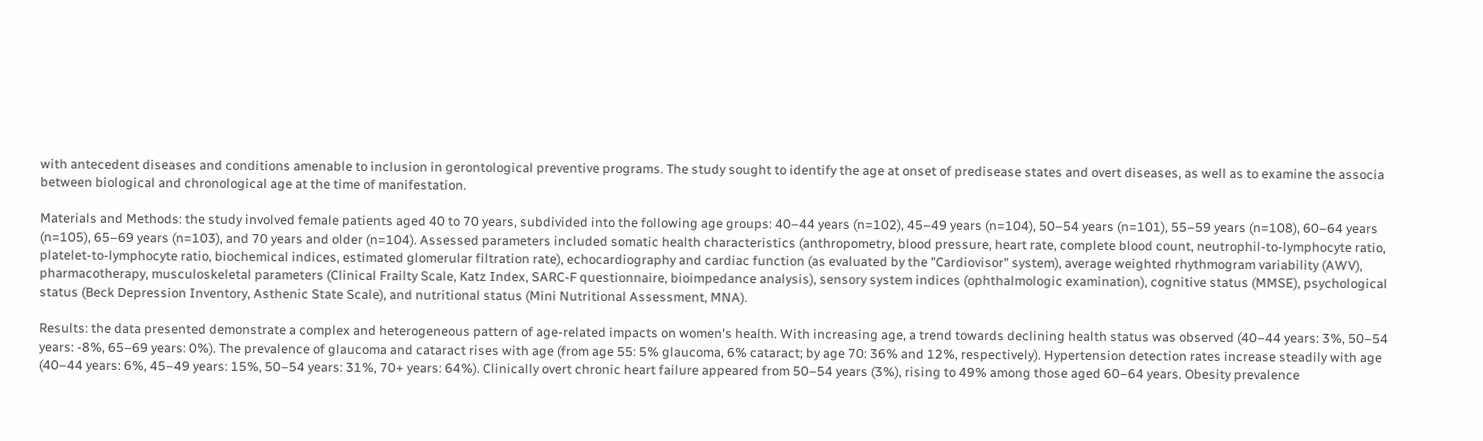with antecedent diseases and conditions amenable to inclusion in gerontological preventive programs. The study sought to identify the age at onset of predisease states and overt diseases, as well as to examine the associa between biological and chronological age at the time of manifestation.

Materials and Methods: the study involved female patients aged 40 to 70 years, subdivided into the following age groups: 40–44 years (n=102), 45–49 years (n=104), 50–54 years (n=101), 55–59 years (n=108), 60–64 years (n=105), 65–69 years (n=103), and 70 years and older (n=104). Assessed parameters included somatic health characteristics (anthropometry, blood pressure, heart rate, complete blood count, neutrophil-to-lymphocyte ratio, platelet-to-lymphocyte ratio, biochemical indices, estimated glomerular filtration rate), echocardiography and cardiac function (as evaluated by the "Cardiovisor" system), average weighted rhythmogram variability (AWV), pharmacotherapy, musculoskeletal parameters (Clinical Frailty Scale, Katz Index, SARC-F questionnaire, bioimpedance analysis), sensory system indices (ophthalmologic examination), cognitive status (MMSE), psychological status (Beck Depression Inventory, Asthenic State Scale), and nutritional status (Mini Nutritional Assessment, MNA).

Results: the data presented demonstrate a complex and heterogeneous pattern of age-related impacts on women's health. With increasing age, a trend towards declining health status was observed (40–44 years: 3%, 50–54 years: -8%, 65–69 years: 0%). The prevalence of glaucoma and cataract rises with age (from age 55: 5% glaucoma, 6% cataract; by age 70: 36% and 12%, respectively). Hypertension detection rates increase steadily with age (40–44 years: 6%, 45–49 years: 15%, 50–54 years: 31%, 70+ years: 64%). Clinically overt chronic heart failure appeared from 50–54 years (3%), rising to 49% among those aged 60–64 years. Obesity prevalence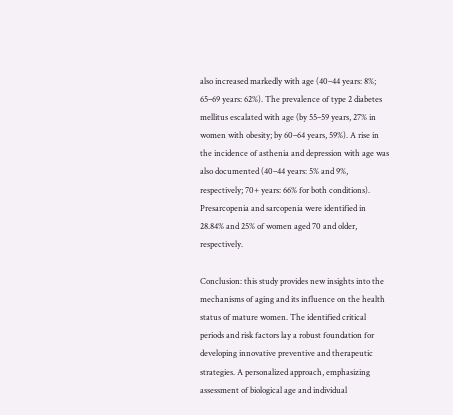also increased markedly with age (40–44 years: 8%; 65–69 years: 62%). The prevalence of type 2 diabetes mellitus escalated with age (by 55–59 years, 27% in women with obesity; by 60–64 years, 59%). A rise in the incidence of asthenia and depression with age was also documented (40–44 years: 5% and 9%, respectively; 70+ years: 66% for both conditions). Presarcopenia and sarcopenia were identified in 28.84% and 25% of women aged 70 and older, respectively.

Conclusion: this study provides new insights into the mechanisms of aging and its influence on the health status of mature women. The identified critical periods and risk factors lay a robust foundation for developing innovative preventive and therapeutic strategies. A personalized approach, emphasizing assessment of biological age and individual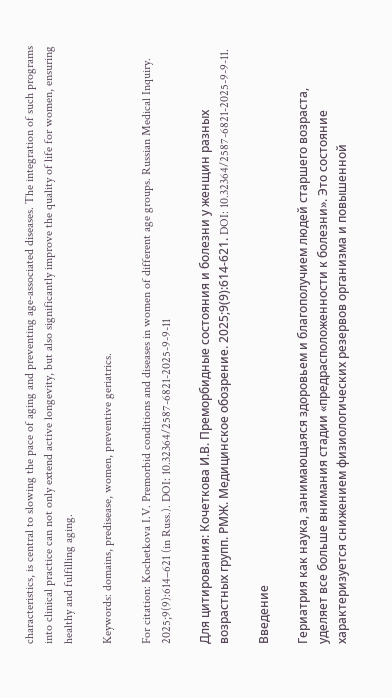characteristics, is central to slowing the pace of aging and preventing age-associated diseases. The integration of such programs into clinical practice can not only extend active longevity, but also significantly improve the quality of life for women, ensuring healthy and fulfilling aging.

Keywords: domains, predisease, women, preventive geriatrics.

For citation: Kochetkova I.V. Premorbid conditions and diseases in women of different age groups. Russian Medical Inquiry. 2025;9(9):614–621 (in Russ.). DOI: 10.32364/2587-6821-2025-9-9-11

Для цитирования: Кочеткова И.В. Преморбидные состояния и болезни у женщин разных возрастных групп. РМЖ. Медицинское обозрение. 2025;9(9):614-621. DOI: 10.32364/2587-6821-2025-9-9-11.

Введение

Гериатрия как наука, занимающаяся здоровьем и благополучием людей старшего возраста, уделяет все больше внимания стадии «предрасположенности к болезни». Это состояние характеризуется снижением физиологических резервов организма и повышенной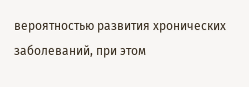вероятностью развития хронических заболеваний, при этом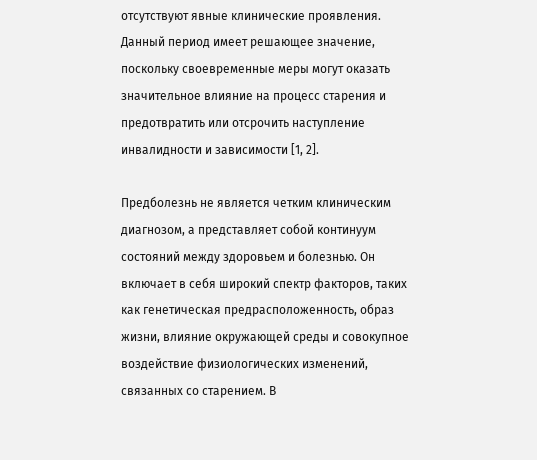отсутствуют явные клинические проявления. Данный период имеет решающее значение, поскольку своевременные меры могут оказать значительное влияние на процесс старения и предотвратить или отсрочить наступление инвалидности и зависимости [1, 2].

Предболезнь не является четким клиническим диагнозом, а представляет собой континуум состояний между здоровьем и болезнью. Он включает в себя широкий спектр факторов, таких как генетическая предрасположенность, образ жизни, влияние окружающей среды и совокупное воздействие физиологических изменений, связанных со старением. В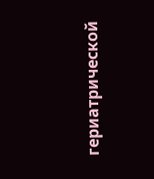гериатрической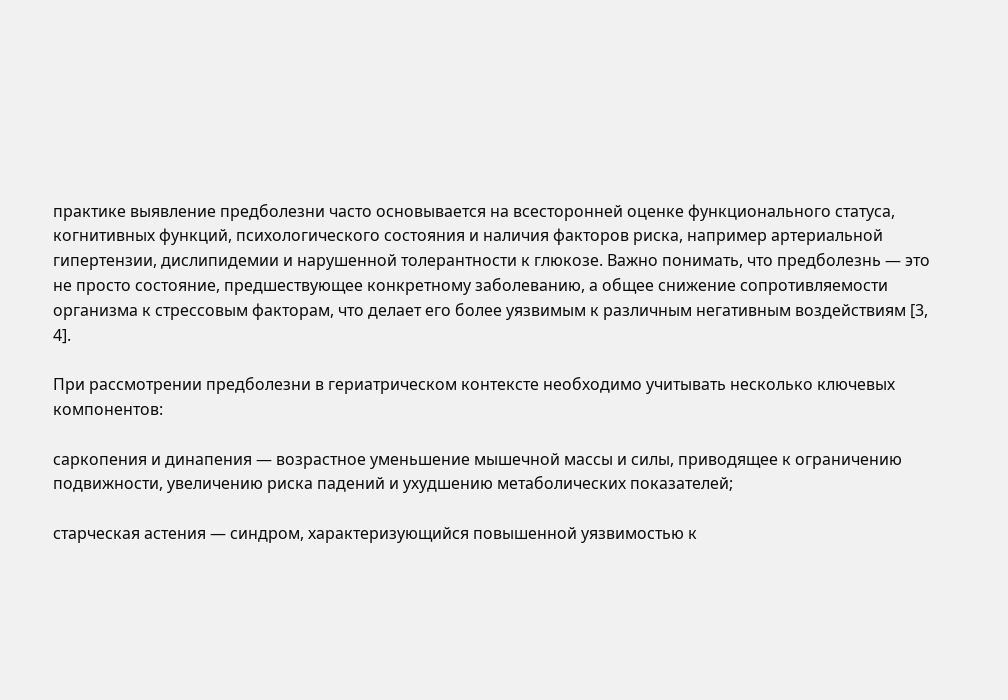практике выявление предболезни часто основывается на всесторонней оценке функционального статуса, когнитивных функций, психологического состояния и наличия факторов риска, например артериальной гипертензии, дислипидемии и нарушенной толерантности к глюкозе. Важно понимать, что предболезнь — это не просто состояние, предшествующее конкретному заболеванию, а общее снижение сопротивляемости организма к стрессовым факторам, что делает его более уязвимым к различным негативным воздействиям [3, 4].

При рассмотрении предболезни в гериатрическом контексте необходимо учитывать несколько ключевых компонентов:

саркопения и динапения — возрастное уменьшение мышечной массы и силы, приводящее к ограничению подвижности, увеличению риска падений и ухудшению метаболических показателей;

старческая астения — синдром, характеризующийся повышенной уязвимостью к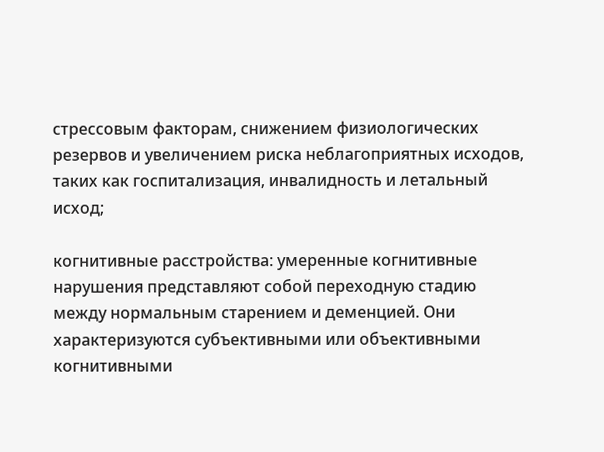стрессовым факторам, снижением физиологических резервов и увеличением риска неблагоприятных исходов, таких как госпитализация, инвалидность и летальный исход;

когнитивные расстройства: умеренные когнитивные нарушения представляют собой переходную стадию между нормальным старением и деменцией. Они характеризуются субъективными или объективными когнитивными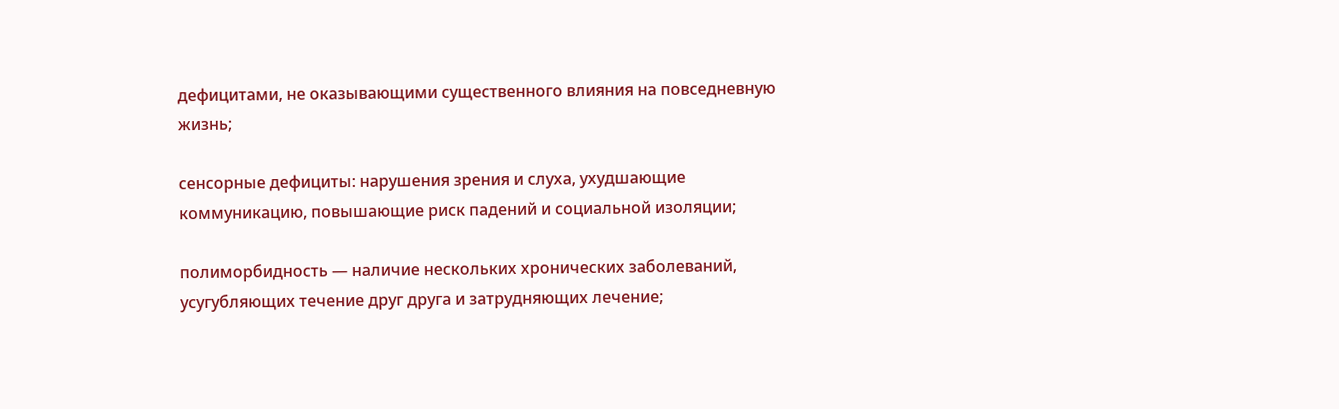дефицитами, не оказывающими существенного влияния на повседневную жизнь;

сенсорные дефициты: нарушения зрения и слуха, ухудшающие коммуникацию, повышающие риск падений и социальной изоляции;

полиморбидность — наличие нескольких хронических заболеваний, усугубляющих течение друг друга и затрудняющих лечение;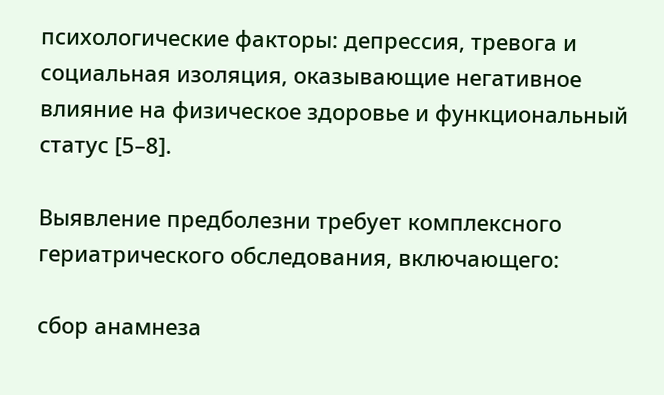психологические факторы: депрессия, тревога и социальная изоляция, оказывающие негативное влияние на физическое здоровье и функциональный статус [5–8].

Выявление предболезни требует комплексного гериатрического обследования, включающего:

сбор анамнеза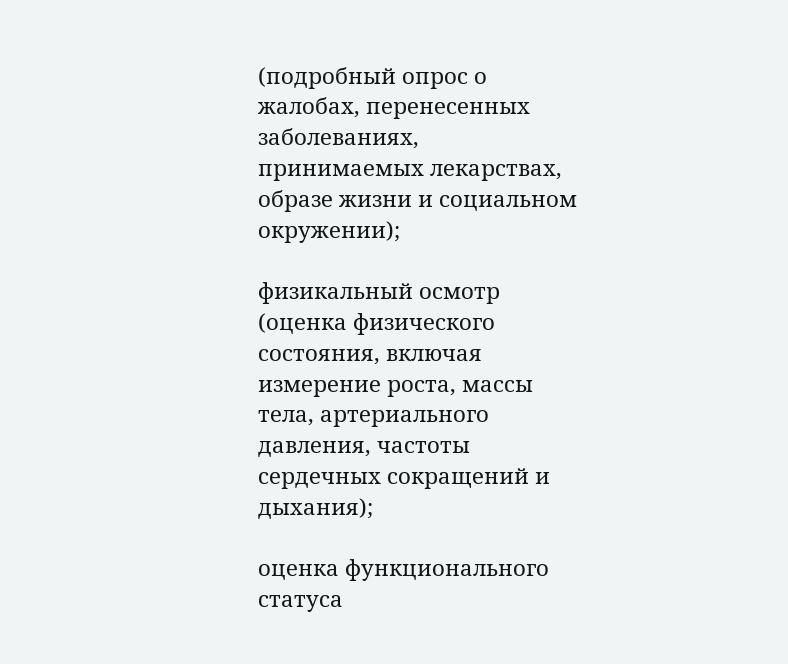(подробный опрос о жалобах, перенесенных заболеваниях, принимаемых лекарствах, образе жизни и социальном окружении);

физикальный осмотр (оценка физического состояния, включая измерение роста, массы тела, артериального давления, частоты сердечных сокращений и дыхания);

оценка функционального статуса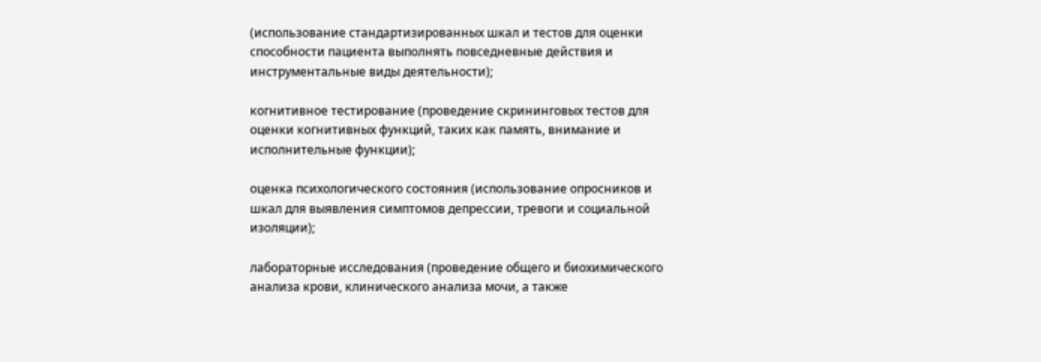(использование стандартизированных шкал и тестов для оценки способности пациента выполнять повседневные действия и инструментальные виды деятельности);

когнитивное тестирование (проведение скрининговых тестов для оценки когнитивных функций, таких как память, внимание и исполнительные функции);

оценка психологического состояния (использование опросников и шкал для выявления симптомов депрессии, тревоги и социальной изоляции);

лабораторные исследования (проведение общего и биохимического анализа крови, клинического анализа мочи, а также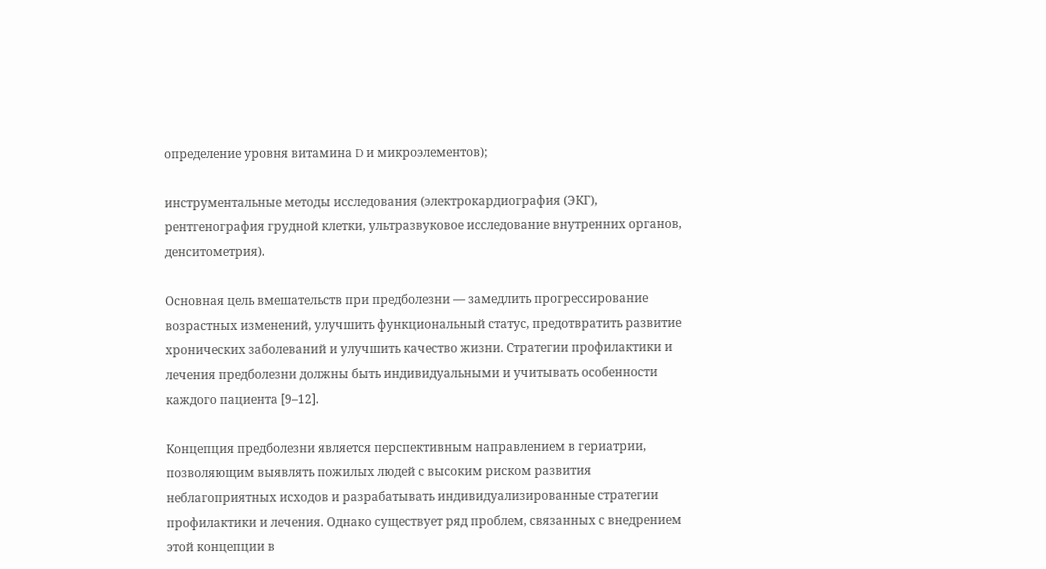определение уровня витамина D и микроэлементов);

инструментальные методы исследования (электрокардиография (ЭКГ), рентгенография грудной клетки, ультразвуковое исследование внутренних органов, денситометрия).

Основная цель вмешательств при предболезни — замедлить прогрессирование возрастных изменений, улучшить функциональный статус, предотвратить развитие хронических заболеваний и улучшить качество жизни. Стратегии профилактики и лечения предболезни должны быть индивидуальными и учитывать особенности каждого пациента [9–12].

Концепция предболезни является перспективным направлением в гериатрии, позволяющим выявлять пожилых людей с высоким риском развития неблагоприятных исходов и разрабатывать индивидуализированные стратегии профилактики и лечения. Однако существует ряд проблем, связанных с внедрением этой концепции в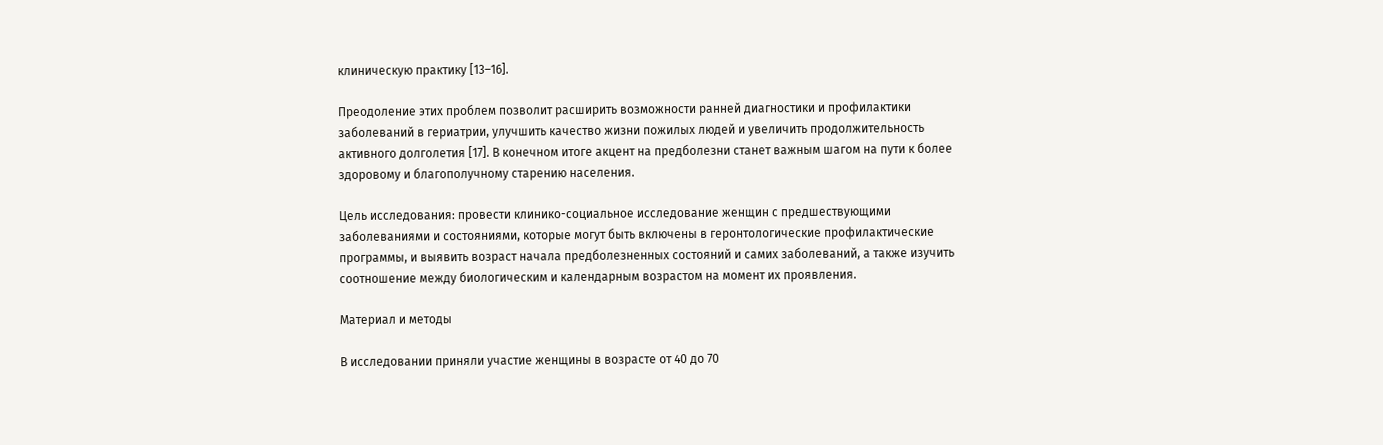клиническую практику [13–16].

Преодоление этих проблем позволит расширить возможности ранней диагностики и профилактики заболеваний в гериатрии, улучшить качество жизни пожилых людей и увеличить продолжительность активного долголетия [17]. В конечном итоге акцент на предболезни станет важным шагом на пути к более здоровому и благополучному старению населения.

Цель исследования: провести клинико-социальное исследование женщин с предшествующими заболеваниями и состояниями, которые могут быть включены в геронтологические профилактические программы, и выявить возраст начала предболезненных состояний и самих заболеваний, а также изучить соотношение между биологическим и календарным возрастом на момент их проявления.

Материал и методы

В исследовании приняли участие женщины в возрасте от 40 до 70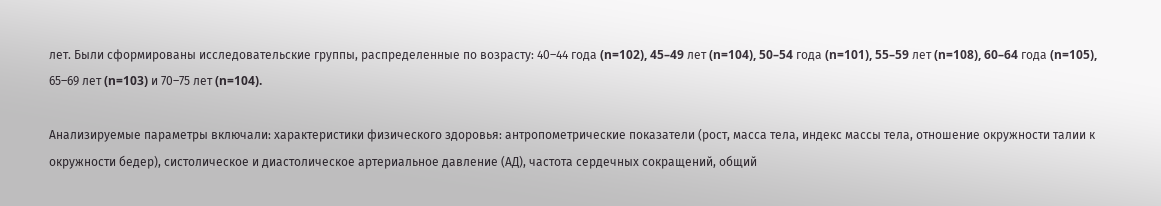лет. Были сформированы исследовательские группы, распределенные по возрасту: 40–44 года (n=102), 45–49 лет (n=104), 50–54 года (n=101), 55–59 лет (n=108), 60–64 года (n=105), 65–69 лет (n=103) и 70–75 лет (n=104).

Анализируемые параметры включали: характеристики физического здоровья: антропометрические показатели (рост, масса тела, индекс массы тела, отношение окружности талии к окружности бедер), систолическое и диастолическое артериальное давление (АД), частота сердечных сокращений, общий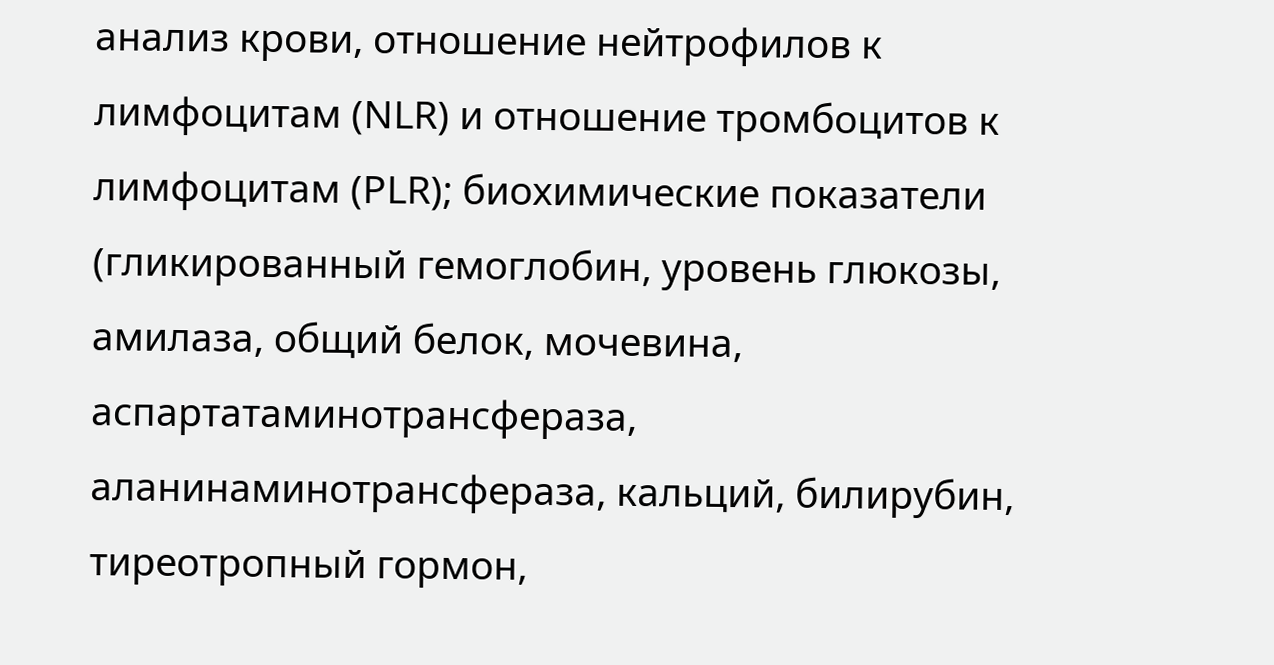анализ крови, отношение нейтрофилов к лимфоцитам (NLR) и отношение тромбоцитов к лимфоцитам (PLR); биохимические показатели (гликированный гемоглобин, уровень глюкозы, амилаза, общий белок, мочевина, аспартатаминотрансфераза, аланинаминотрансфераза, кальций, билирубин, тиреотропный гормон,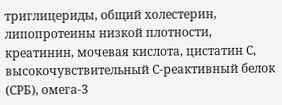триглицериды, общий холестерин, липопротеины низкой плотности, креатинин, мочевая кислота, цистатин С, высокочувствительный С-реактивный белок (СРБ), омега-3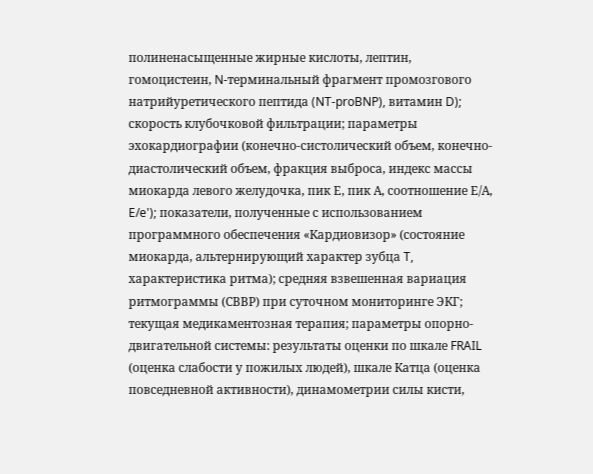полиненасыщенные жирные кислоты, лептин, гомоцистеин, N-терминальный фрагмент промозгового натрийуретического пептида (NT-proBNP), витамин D); скорость клубочковой фильтрации; параметры эхокардиографии (конечно-систолический объем, конечно-диастолический объем, фракция выброса, индекс массы миокарда левого желудочка, пик Е, пик А, соотношение Е/А, E/e'); показатели, полученные с использованием программного обеспечения «Кардиовизор» (состояние миокарда, альтернирующий характер зубца T, характеристика ритма); средняя взвешенная вариация ритмограммы (СВВР) при суточном мониторинге ЭКГ; текущая медикаментозная терапия; параметры опорно-двигательной системы: результаты оценки по шкале FRAIL (оценка слабости у пожилых людей), шкале Катца (оценка повседневной активности), динамометрии силы кисти,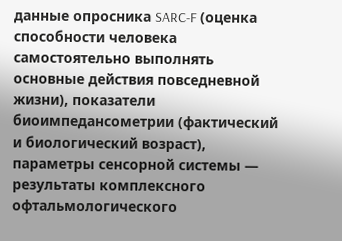данные опросника SARC-F (оценка способности человека самостоятельно выполнять основные действия повседневной жизни), показатели биоимпедансометрии (фактический и биологический возраст), параметры сенсорной системы — результаты комплексного офтальмологического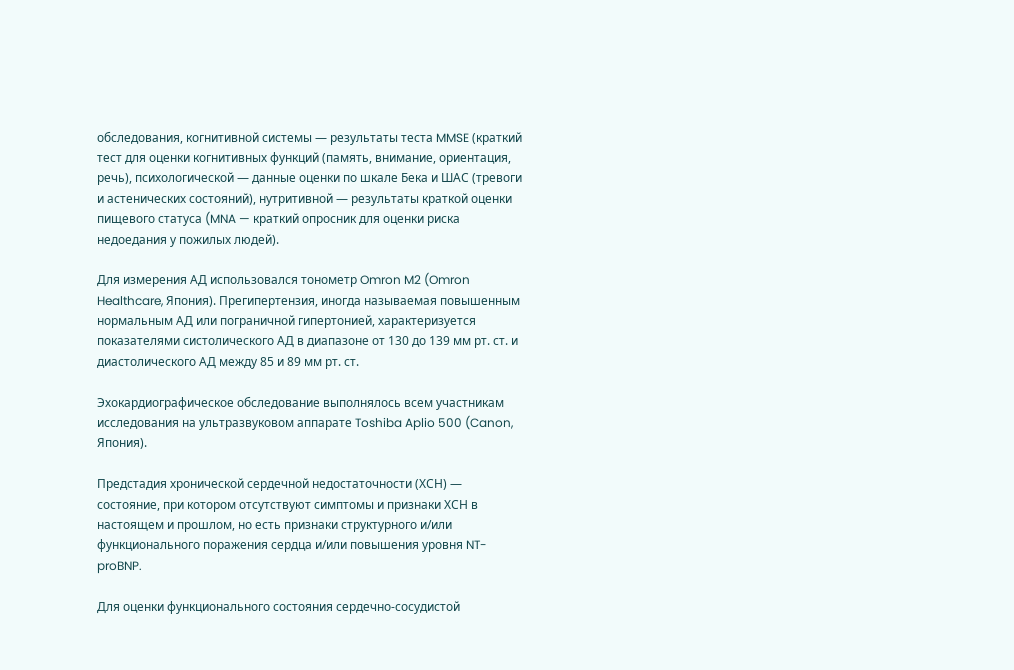обследования, когнитивной системы — результаты теста MMSE (краткий тест для оценки когнитивных функций (память, внимание, ориентация, речь), психологической — данные оценки по шкале Бека и ШАС (тревоги и астенических состояний), нутритивной — результаты краткой оценки пищевого статуса (MNA — краткий опросник для оценки риска недоедания у пожилых людей).

Для измерения АД использовался тонометр Omron M2 (Omron Healthcare, Япония). Прегипертензия, иногда называемая повышенным нормальным АД или пограничной гипертонией, характеризуется показателями систолического АД в диапазоне от 130 до 139 мм рт. ст. и диастолического АД между 85 и 89 мм рт. ст.

Эхокардиографическое обследование выполнялось всем участникам исследования на ультразвуковом аппарате Toshiba Aplio 500 (Canon, Япония).

Предстадия хронической сердечной недостаточности (ХСН) — состояние, при котором отсутствуют симптомы и признаки ХСН в настоящем и прошлом, но есть признаки структурного и/или функционального поражения сердца и/или повышения уровня NT-proBNP.

Для оценки функционального состояния сердечно-сосудистой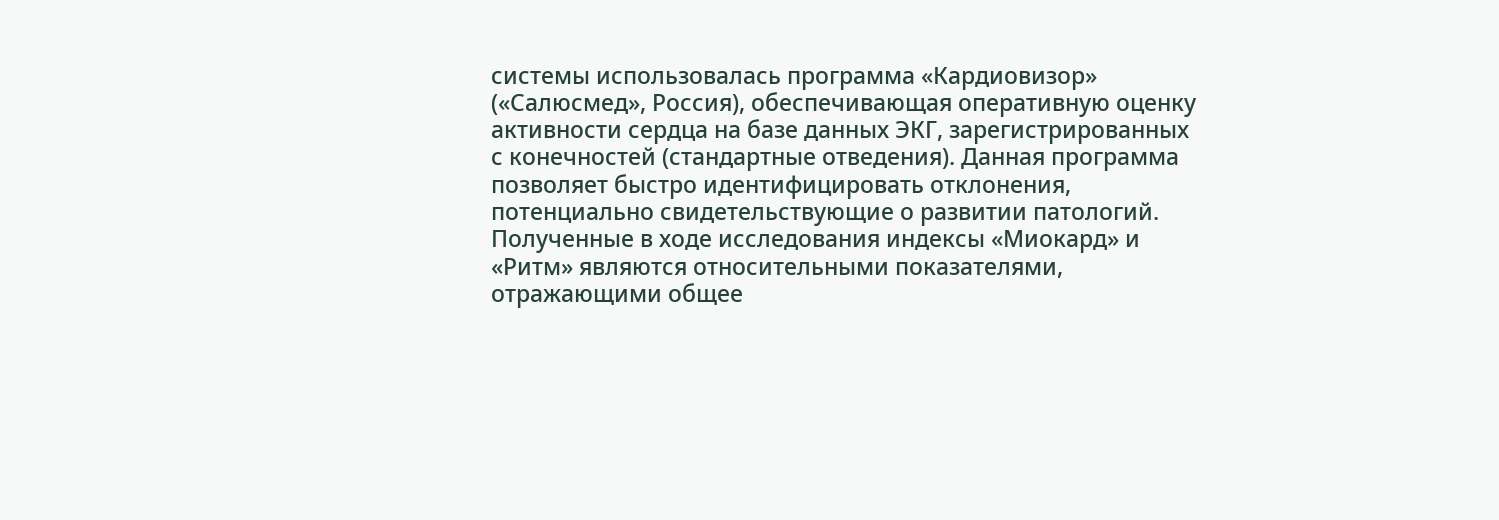системы использовалась программа «Кардиовизор» («Салюсмед», Россия), обеспечивающая оперативную оценку активности сердца на базе данных ЭКГ, зарегистрированных с конечностей (стандартные отведения). Данная программа позволяет быстро идентифицировать отклонения, потенциально свидетельствующие о развитии патологий. Полученные в ходе исследования индексы «Миокард» и «Ритм» являются относительными показателями, отражающими общее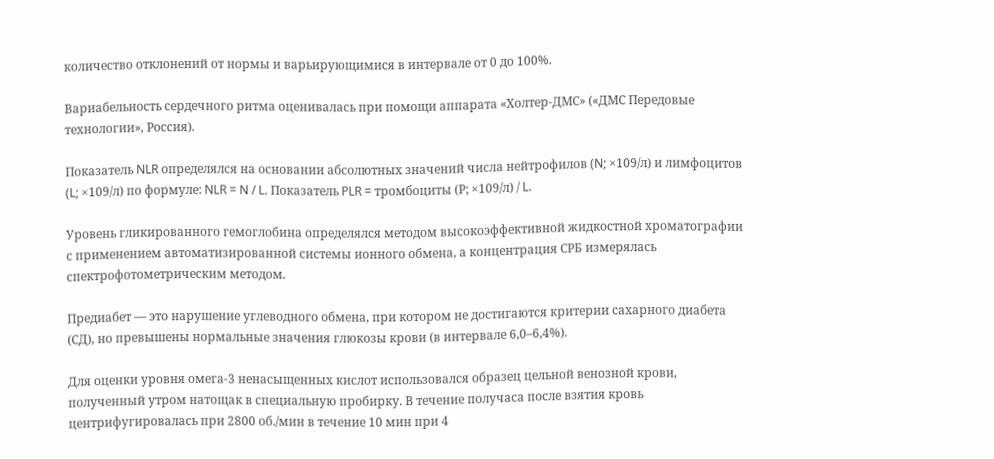количество отклонений от нормы и варьирующимися в интервале от 0 до 100%.

Вариабельность сердечного ритма оценивалась при помощи аппарата «Холтер-ДМС» («ДМС Передовые технологии», Россия).

Показатель NLR определялся на основании абсолютных значений числа нейтрофилов (N; ×109/л) и лимфоцитов (L; ×109/л) по формуле: NLR = N / L. Показатель PLR = тромбоциты (Р; ×109/л) / L.

Уровень гликированного гемоглобина определялся методом высокоэффективной жидкостной хроматографии с применением автоматизированной системы ионного обмена, а концентрация СРБ измерялась спектрофотометрическим методом.

Предиабет — это нарушение углеводного обмена, при котором не достигаются критерии сахарного диабета (СД), но превышены нормальные значения глюкозы крови (в интервале 6,0–6,4%).

Для оценки уровня омега-3 ненасыщенных кислот использовался образец цельной венозной крови, полученный утром натощак в специальную пробирку. В течение получаса после взятия кровь центрифугировалась при 2800 об./мин в течение 10 мин при 4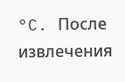°C. После извлечения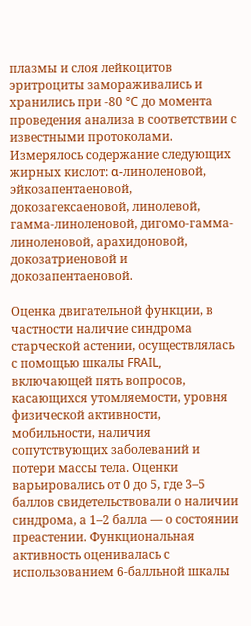плазмы и слоя лейкоцитов эритроциты замораживались и хранились при -80 °C до момента проведения анализа в соответствии с известными протоколами. Измерялось содержание следующих жирных кислот: α-линоленовой, эйкозапентаеновой, докозагексаеновой, линолевой, гамма-линоленовой, дигомо-гамма-линоленовой, арахидоновой, докозатриеновой и докозапентаеновой.

Оценка двигательной функции, в частности наличие синдрома старческой астении, осуществлялась с помощью шкалы FRAIL, включающей пять вопросов, касающихся утомляемости, уровня физической активности, мобильности, наличия сопутствующих заболеваний и потери массы тела. Оценки варьировались от 0 до 5, где 3–5 баллов свидетельствовали о наличии синдрома, а 1–2 балла — о состоянии преастении. Функциональная активность оценивалась с использованием 6-балльной шкалы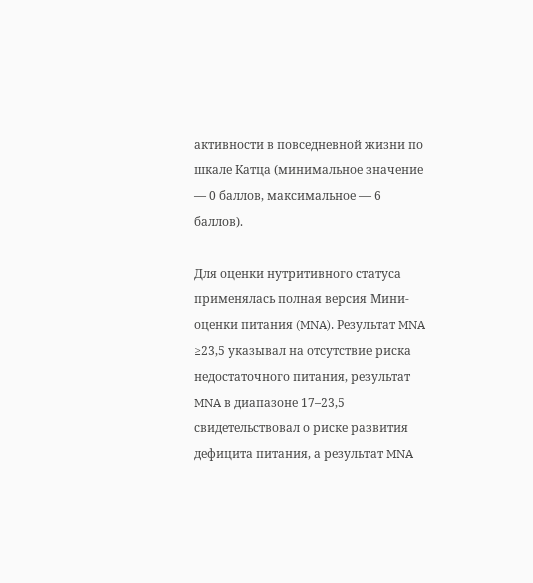активности в повседневной жизни по шкале Катца (минимальное значение — 0 баллов, максимальное — 6 баллов).

Для оценки нутритивного статуса применялась полная версия Мини-оценки питания (MNA). Результат MNA ≥23,5 указывал на отсутствие риска недостаточного питания, результат MNA в диапазоне 17–23,5 свидетельствовал о риске развития дефицита питания, а результат MNA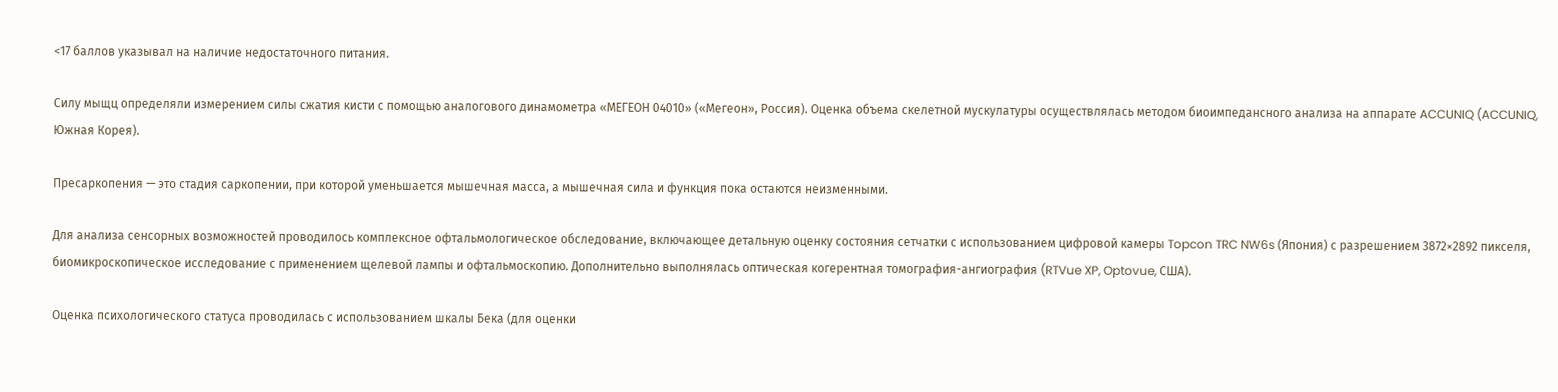<17 баллов указывал на наличие недостаточного питания.

Силу мыщц определяли измерением силы сжатия кисти с помощью аналогового динамометра «МЕГЕОН 04010» («Мегеон», Россия). Оценка объема скелетной мускулатуры осуществлялась методом биоимпедансного анализа на аппарате ACCUNIQ (ACCUNIQ, Южная Корея).

Пресаркопения — это стадия саркопении, при которой уменьшается мышечная масса, а мышечная сила и функция пока остаются неизменными.

Для анализа сенсорных возможностей проводилось комплексное офтальмологическое обследование, включающее детальную оценку состояния сетчатки с использованием цифровой камеры Topcon TRC NW6s (Япония) с разрешением 3872×2892 пикселя, биомикроскопическое исследование с применением щелевой лампы и офтальмоскопию. Дополнительно выполнялась оптическая когерентная томография-ангиография (RTVue XP, Optovue, США).

Оценка психологического статуса проводилась с использованием шкалы Бека (для оценки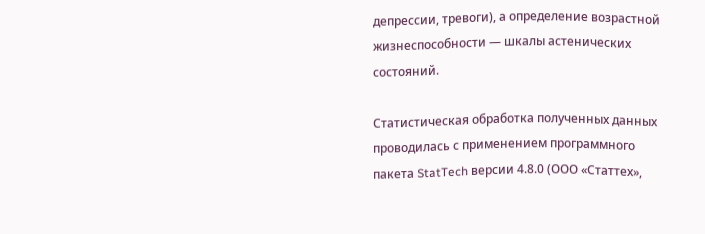депрессии, тревоги), а определение возрастной жизнеспособности — шкалы астенических состояний.

Статистическая обработка полученных данных проводилась с применением программного пакета StatTech версии 4.8.0 (ООО «Статтех»,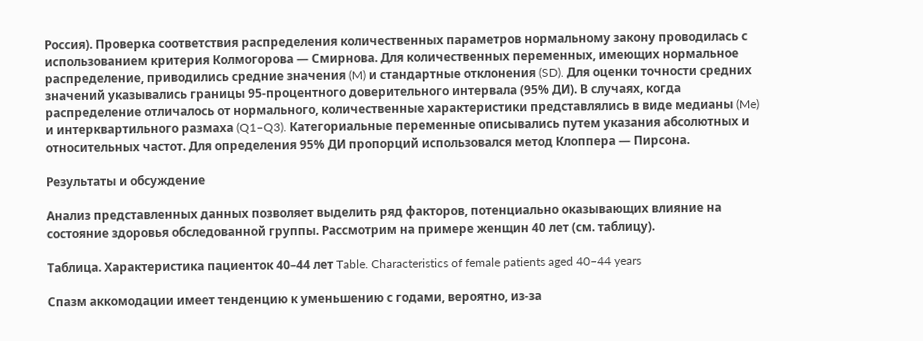Россия). Проверка соответствия распределения количественных параметров нормальному закону проводилась с использованием критерия Колмогорова — Смирнова. Для количественных переменных, имеющих нормальное распределение, приводились средние значения (M) и стандартные отклонения (SD). Для оценки точности средних значений указывались границы 95-процентного доверительного интервала (95% ДИ). В случаях, когда распределение отличалось от нормального, количественные характеристики представлялись в виде медианы (Me) и интерквартильного размаха (Q1–Q3). Категориальные переменные описывались путем указания абсолютных и относительных частот. Для определения 95% ДИ пропорций использовался метод Клоппера — Пирсона.

Результаты и обсуждение

Анализ представленных данных позволяет выделить ряд факторов, потенциально оказывающих влияние на состояние здоровья обследованной группы. Рассмотрим на примере женщин 40 лет (см. таблицу).

Таблица. Характеристика пациенток 40–44 лет Table. Characteristics of female patients aged 40–44 years

Спазм аккомодации имеет тенденцию к уменьшению с годами, вероятно, из-за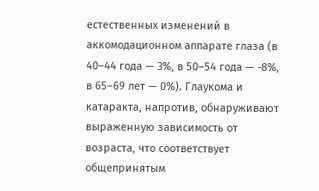естественных изменений в аккомодационном аппарате глаза (в 40–44 года — 3%, в 50–54 года — -8%, в 65–69 лет — 0%). Глаукома и катаракта, напротив, обнаруживают выраженную зависимость от возраста, что соответствует общепринятым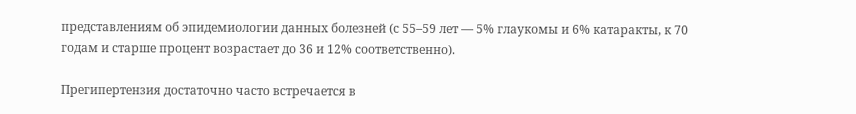представлениям об эпидемиологии данных болезней (с 55–59 лет — 5% глаукомы и 6% катаракты, к 70 годам и старше процент возрастает до 36 и 12% соответственно).

Прегипертензия достаточно часто встречается в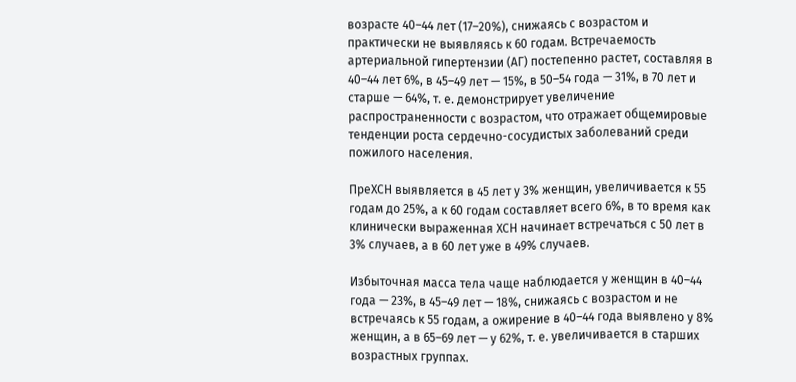возрасте 40–44 лет (17–20%), снижаясь с возрастом и практически не выявляясь к 60 годам. Встречаемость артериальной гипертензии (АГ) постепенно растет, составляя в 40–44 лет 6%, в 45–49 лет — 15%, в 50–54 года — 31%, в 70 лет и старше — 64%, т. е. демонстрирует увеличение распространенности с возрастом, что отражает общемировые тенденции роста сердечно-сосудистых заболеваний среди пожилого населения.

ПреХСН выявляется в 45 лет у 3% женщин, увеличивается к 55 годам до 25%, а к 60 годам составляет всего 6%, в то время как клинически выраженная ХСН начинает встречаться с 50 лет в 3% случаев, а в 60 лет уже в 49% случаев.

Избыточная масса тела чаще наблюдается у женщин в 40–44 года — 23%, в 45–49 лет — 18%, снижаясь с возрастом и не встречаясь к 55 годам, а ожирение в 40–44 года выявлено у 8% женщин, а в 65–69 лет — у 62%, т. е. увеличивается в старших возрастных группах.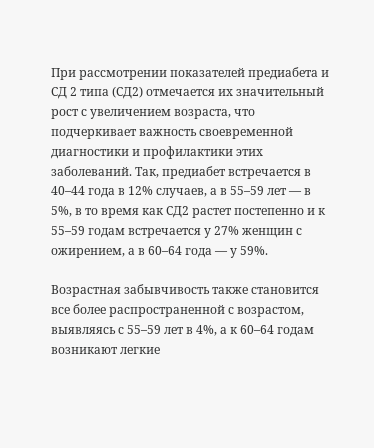При рассмотрении показателей предиабета и СД 2 типа (СД2) отмечается их значительный рост с увеличением возраста, что подчеркивает важность своевременной диагностики и профилактики этих заболеваний. Так, предиабет встречается в 40–44 года в 12% случаев, а в 55–59 лет — в 5%, в то время как СД2 растет постепенно и к 55–59 годам встречается у 27% женщин с ожирением, а в 60–64 года — у 59%.

Возрастная забывчивость также становится все более распространенной с возрастом, выявляясь с 55–59 лет в 4%, а к 60–64 годам возникают легкие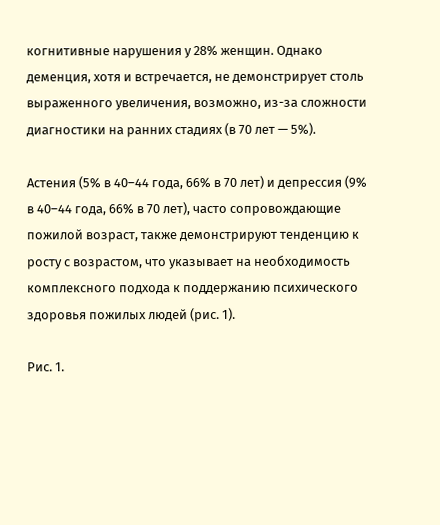когнитивные нарушения у 28% женщин. Однако деменция, хотя и встречается, не демонстрирует столь выраженного увеличения, возможно, из-за сложности диагностики на ранних стадиях (в 70 лет — 5%).

Астения (5% в 40–44 года, 66% в 70 лет) и депрессия (9% в 40–44 года, 66% в 70 лет), часто сопровождающие пожилой возраст, также демонстрируют тенденцию к росту с возрастом, что указывает на необходимость комплексного подхода к поддержанию психического здоровья пожилых людей (рис. 1).

Рис. 1.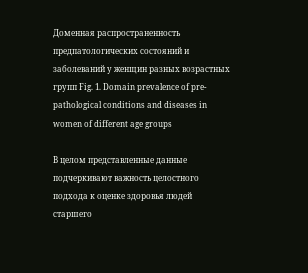Доменная распространенность предпатологических состояний и заболеваний у женщин разных возрастных групп Fig. 1. Domain prevalence of pre-pathological conditions and diseases in women of different age groups

В целом представленные данные подчеркивают важность целостного подхода к оценке здоровья людей старшего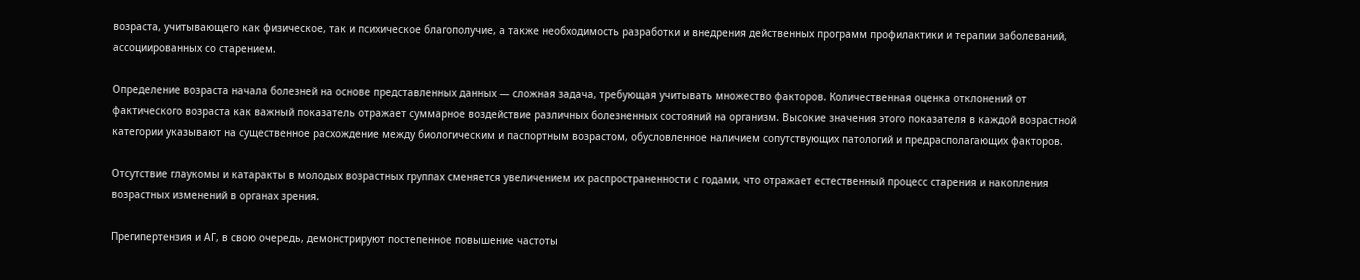возраста, учитывающего как физическое, так и психическое благополучие, а также необходимость разработки и внедрения действенных программ профилактики и терапии заболеваний, ассоциированных со старением.

Определение возраста начала болезней на основе представленных данных — сложная задача, требующая учитывать множество факторов. Количественная оценка отклонений от фактического возраста как важный показатель отражает суммарное воздействие различных болезненных состояний на организм. Высокие значения этого показателя в каждой возрастной категории указывают на существенное расхождение между биологическим и паспортным возрастом, обусловленное наличием сопутствующих патологий и предрасполагающих факторов.

Отсутствие глаукомы и катаракты в молодых возрастных группах сменяется увеличением их распространенности с годами, что отражает естественный процесс старения и накопления возрастных изменений в органах зрения.

Прегипертензия и АГ, в свою очередь, демонстрируют постепенное повышение частоты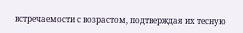встречаемости с возрастом, подтверждая их тесную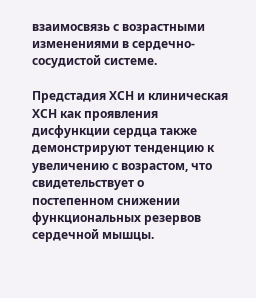взаимосвязь с возрастными изменениями в сердечно-сосудистой системе.

Предстадия ХСН и клиническая ХСН как проявления дисфункции сердца также демонстрируют тенденцию к увеличению с возрастом, что свидетельствует о постепенном снижении функциональных резервов сердечной мышцы.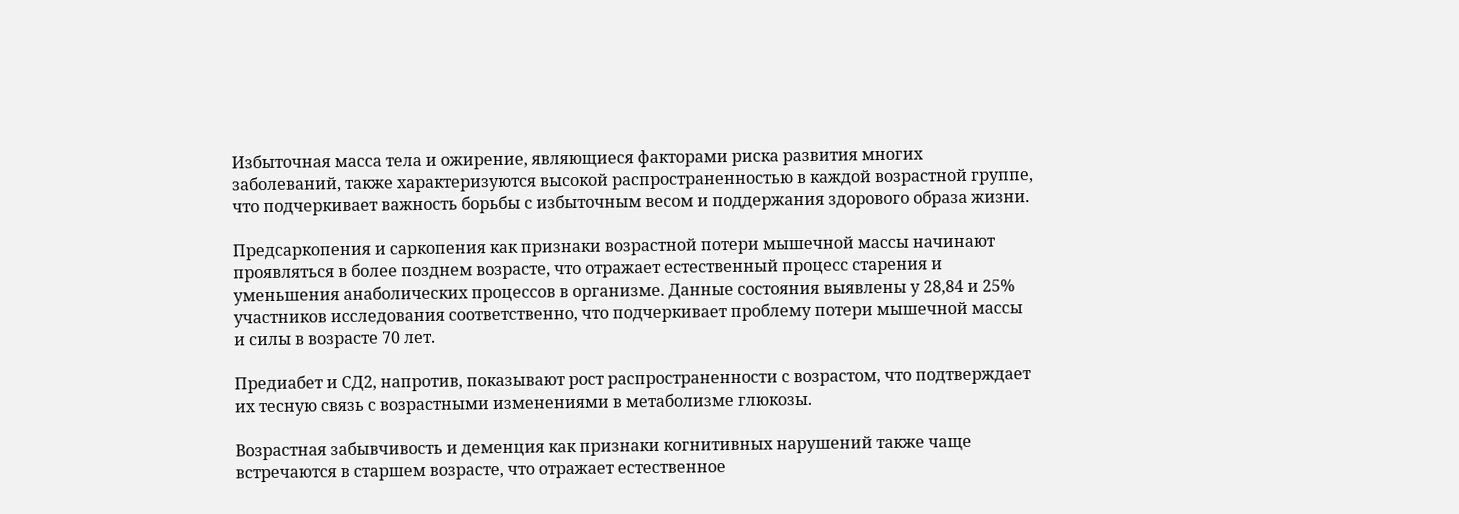Избыточная масса тела и ожирение, являющиеся факторами риска развития многих заболеваний, также характеризуются высокой распространенностью в каждой возрастной группе, что подчеркивает важность борьбы с избыточным весом и поддержания здорового образа жизни.

Предсаркопения и саркопения как признаки возрастной потери мышечной массы начинают проявляться в более позднем возрасте, что отражает естественный процесс старения и уменьшения анаболических процессов в организме. Данные состояния выявлены у 28,84 и 25% участников исследования соответственно, что подчеркивает проблему потери мышечной массы и силы в возрасте 70 лет.

Предиабет и СД2, напротив, показывают рост распространенности с возрастом, что подтверждает их тесную связь с возрастными изменениями в метаболизме глюкозы.

Возрастная забывчивость и деменция как признаки когнитивных нарушений также чаще встречаются в старшем возрасте, что отражает естественное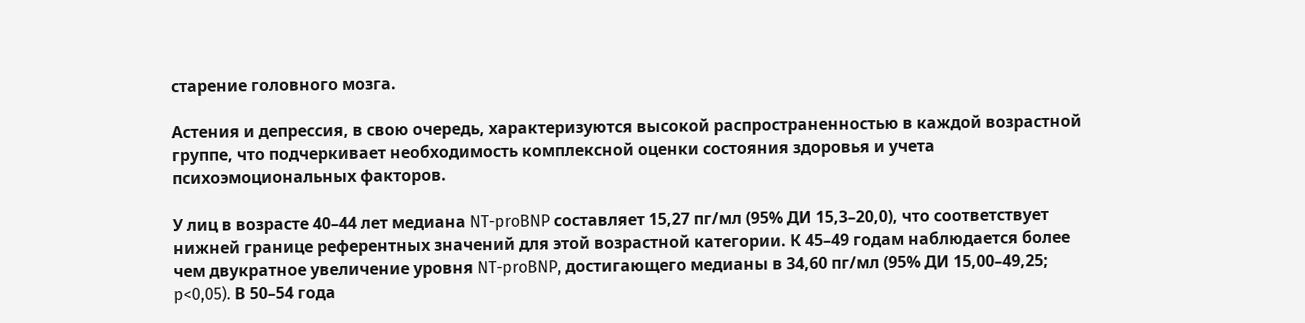старение головного мозга.

Астения и депрессия, в свою очередь, характеризуются высокой распространенностью в каждой возрастной группе, что подчеркивает необходимость комплексной оценки состояния здоровья и учета психоэмоциональных факторов.

У лиц в возрасте 40–44 лет медиана NT-proBNP составляет 15,27 пг/мл (95% ДИ 15,3–20,0), что соответствует нижней границе референтных значений для этой возрастной категории. К 45–49 годам наблюдается более чем двукратное увеличение уровня NT-proBNP, достигающего медианы в 34,60 пг/мл (95% ДИ 15,00–49,25; p<0,05). В 50–54 года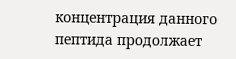концентрация данного пептида продолжает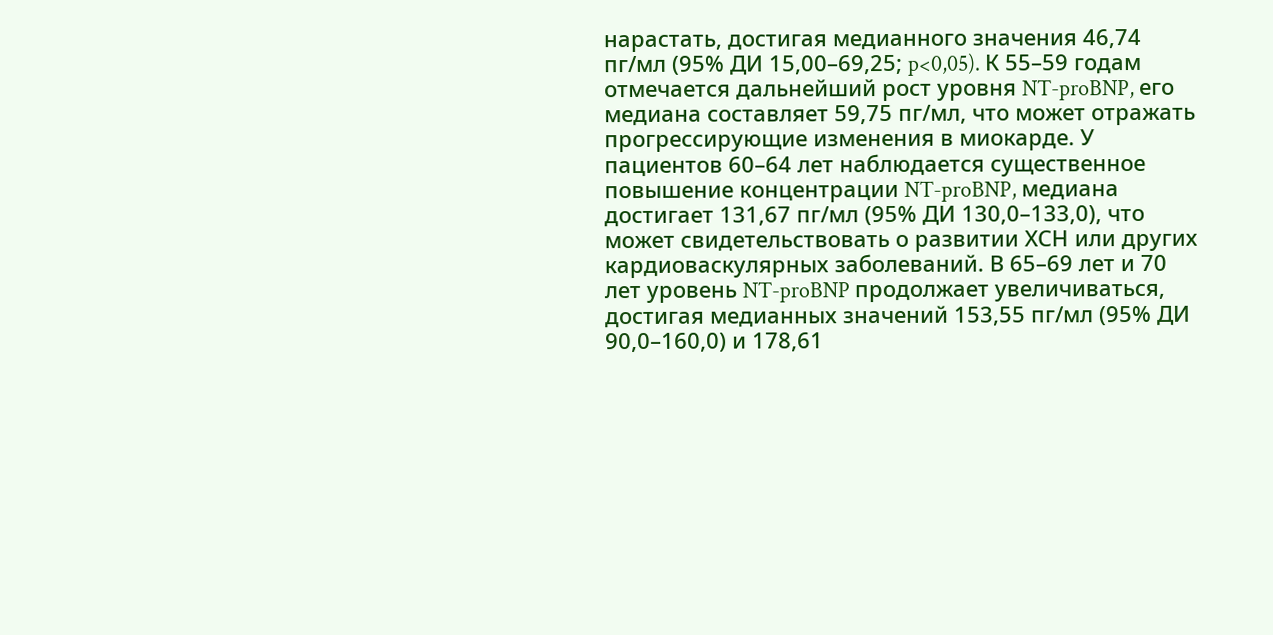нарастать, достигая медианного значения 46,74 пг/мл (95% ДИ 15,00–69,25; p<0,05). К 55–59 годам отмечается дальнейший рост уровня NT-proBNP, его медиана составляет 59,75 пг/мл, что может отражать прогрессирующие изменения в миокарде. У пациентов 60–64 лет наблюдается существенное повышение концентрации NT-proBNP, медиана достигает 131,67 пг/мл (95% ДИ 130,0–133,0), что может свидетельствовать о развитии ХСН или других кардиоваскулярных заболеваний. В 65–69 лет и 70 лет уровень NT-proBNP продолжает увеличиваться, достигая медианных значений 153,55 пг/мл (95% ДИ 90,0–160,0) и 178,61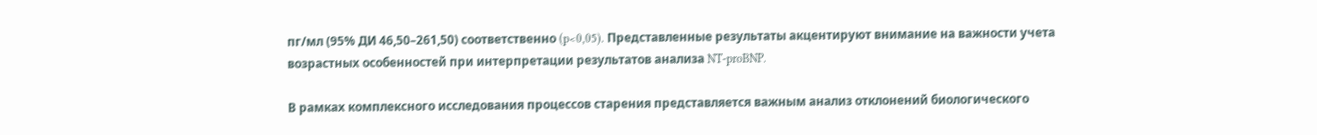пг/мл (95% ДИ 46,50–261,50) соответственно (p<0,05). Представленные результаты акцентируют внимание на важности учета возрастных особенностей при интерпретации результатов анализа NT-proBNP.

В рамках комплексного исследования процессов старения представляется важным анализ отклонений биологического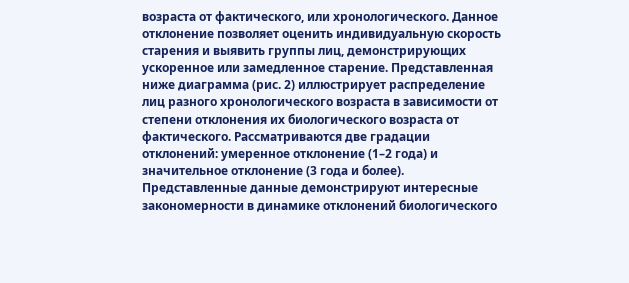возраста от фактического, или хронологического. Данное отклонение позволяет оценить индивидуальную скорость старения и выявить группы лиц, демонстрирующих ускоренное или замедленное старение. Представленная ниже диаграмма (рис. 2) иллюстрирует распределение лиц разного хронологического возраста в зависимости от степени отклонения их биологического возраста от фактического. Рассматриваются две градации отклонений: умеренное отклонение (1–2 года) и значительное отклонение (3 года и более). Представленные данные демонстрируют интересные закономерности в динамике отклонений биологического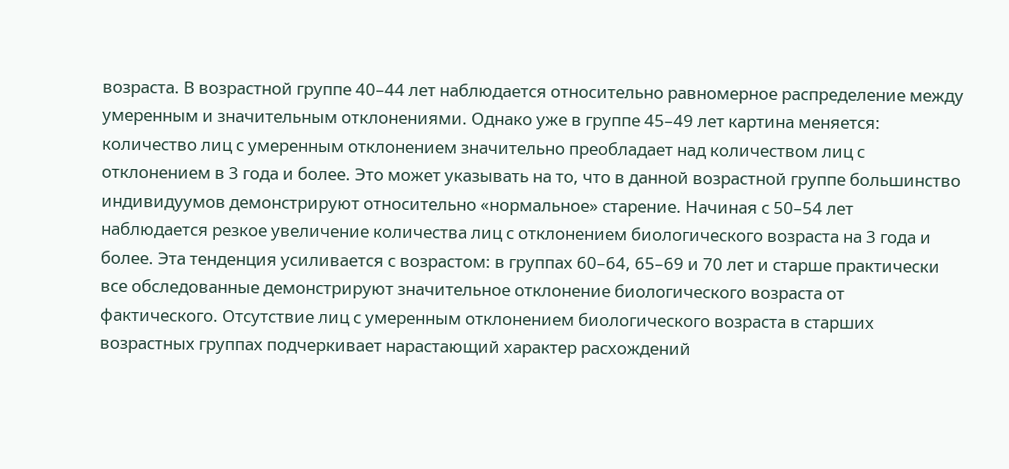возраста. В возрастной группе 40–44 лет наблюдается относительно равномерное распределение между умеренным и значительным отклонениями. Однако уже в группе 45–49 лет картина меняется: количество лиц с умеренным отклонением значительно преобладает над количеством лиц с отклонением в 3 года и более. Это может указывать на то, что в данной возрастной группе большинство индивидуумов демонстрируют относительно «нормальное» старение. Начиная с 50–54 лет наблюдается резкое увеличение количества лиц с отклонением биологического возраста на 3 года и более. Эта тенденция усиливается с возрастом: в группах 60–64, 65–69 и 70 лет и старше практически все обследованные демонстрируют значительное отклонение биологического возраста от фактического. Отсутствие лиц с умеренным отклонением биологического возраста в старших возрастных группах подчеркивает нарастающий характер расхождений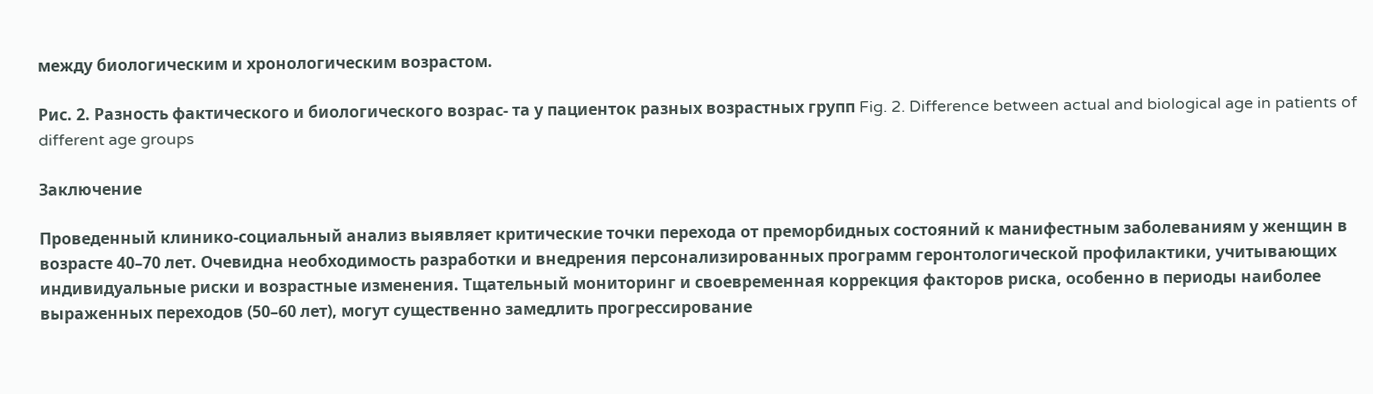между биологическим и хронологическим возрастом.

Рис. 2. Разность фактического и биологического возрас- та у пациенток разных возрастных групп Fig. 2. Difference between actual and biological age in patients of different age groups

Заключение

Проведенный клинико-социальный анализ выявляет критические точки перехода от преморбидных состояний к манифестным заболеваниям у женщин в возрасте 40–70 лет. Очевидна необходимость разработки и внедрения персонализированных программ геронтологической профилактики, учитывающих индивидуальные риски и возрастные изменения. Тщательный мониторинг и своевременная коррекция факторов риска, особенно в периоды наиболее выраженных переходов (50–60 лет), могут существенно замедлить прогрессирование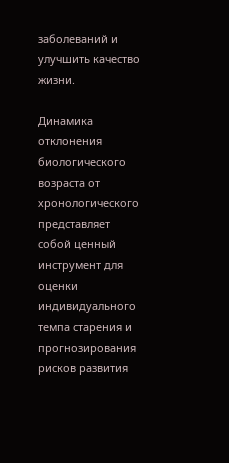заболеваний и улучшить качество жизни.

Динамика отклонения биологического возраста от хронологического представляет собой ценный инструмент для оценки индивидуального темпа старения и прогнозирования рисков развития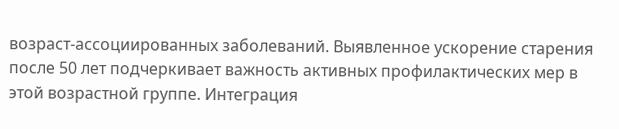возраст-ассоциированных заболеваний. Выявленное ускорение старения после 50 лет подчеркивает важность активных профилактических мер в этой возрастной группе. Интеграция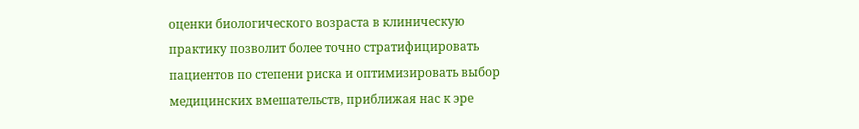оценки биологического возраста в клиническую практику позволит более точно стратифицировать пациентов по степени риска и оптимизировать выбор медицинских вмешательств, приближая нас к эре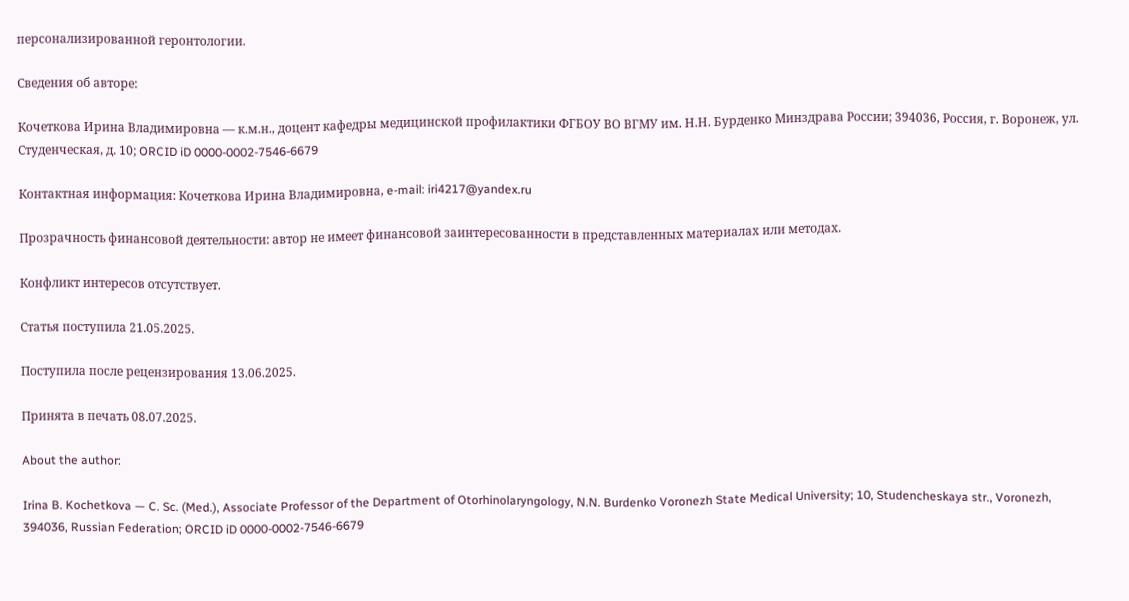персонализированной геронтологии.

Сведения об авторе:

Кочеткова Ирина Владимировна — к.м.н., доцент кафедры медицинской профилактики ФГБОУ ВО ВГМУ им. Н.Н. Бурденко Минздрава России; 394036, Россия, г. Воронеж, ул. Студенческая, д. 10; ORCID iD 0000-0002-7546-6679

Контактная информация: Кочеткова Ирина Владимировна, e-mail: iri4217@yandex.ru

Прозрачность финансовой деятельности: автор не имеет финансовой заинтересованности в представленных материалах или методах.

Конфликт интересов отсутствует.

Статья поступила 21.05.2025.

Поступила после рецензирования 13.06.2025.

Принята в печать 08.07.2025.

About the author:

Irina B. Kochetkova — C. Sc. (Med.), Associate Professor of the Department of Otorhinolaryngology, N.N. Burdenko Voronezh State Medical University; 10, Studencheskaya str., Voronezh, 394036, Russian Federation; ORCID iD 0000-0002-7546-6679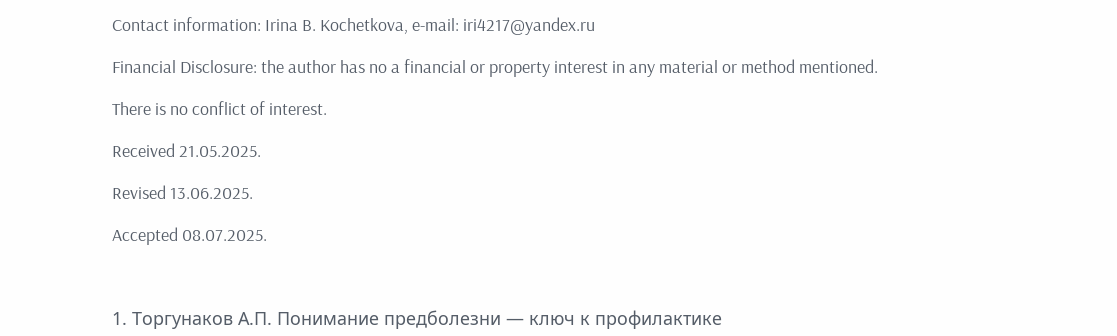Contact information: Irina B. Kochetkova, e-mail: iri4217@yandex.ru

Financial Disclosure: the author has no a financial or property interest in any material or method mentioned.

There is no conflict of interest.

Received 21.05.2025.

Revised 13.06.2025.

Accepted 08.07.2025.



1. Торгунаков А.П. Понимание предболезни — ключ к профилактике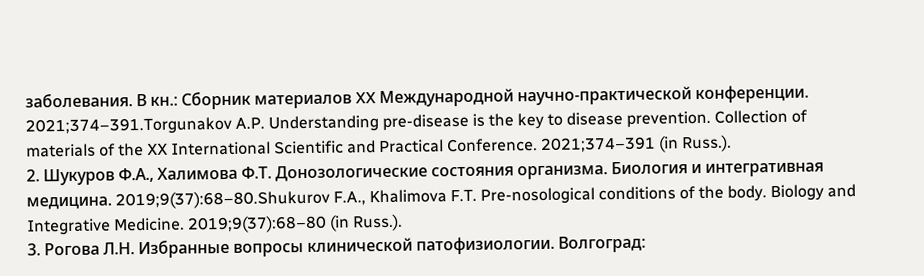заболевания. В кн.: Сборник материалов XX Международной научно-практической конференции. 2021;374–391.Torgunakov A.P. Understanding pre-disease is the key to disease prevention. Collection of materials of the XX International Scientific and Practical Conference. 2021;374–391 (in Russ.).
2. Шукуров Ф.А., Халимова Ф.Т. Донозологические состояния организма. Биология и интегративная медицина. 2019;9(37):68–80.Shukurov F.A., Khalimova F.T. Pre-nosological conditions of the body. Biology and Integrative Medicine. 2019;9(37):68–80 (in Russ.).
3. Роговa Л.Н. Избранные вопросы клинической патофизиологии. Волгоград: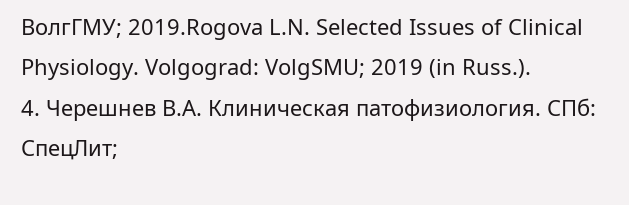ВолгГМУ; 2019.Rogova L.N. Selected Issues of Clinical Physiology. Volgograd: VolgSMU; 2019 (in Russ.).
4. Черешнев В.А. Клиническая патофизиология. СПб: СпецЛит;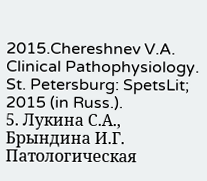2015.Chereshnev V.A. Clinical Pathophysiology. St. Petersburg: SpetsLit; 2015 (in Russ.).
5. Лукинa С.А., Брындина И.Г. Патологическая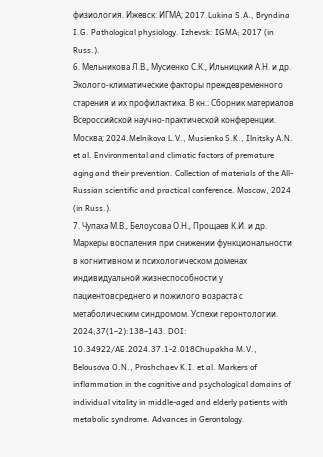физиология. Ижевск: ИГМА; 2017.Lukina S.A., Bryndina I.G. Pathological physiology. Izhevsk: IGMA; 2017 (in Russ.).
6. Мельникова Л.В., Мусиенко С.К., Ильницкий А.Н. и др. Эколого-климатические факторы преждевременного старения и их профилактика. В кн.: Сборник материалов Всероссийской научно-практической конференции. Москва; 2024.Melnikova L.V., Musienko S.K., Ilnitsky A.N. et al. Environmental and climatic factors of premature aging and their prevention. Collection of materials of the All-Russian scientific and practical conference. Moscow, 2024 (in Russ.).
7. Чупаха М.В., Белоусова О.Н., Прощаев К.И. и др. Маркеры воспаления при снижении функциональности в когнитивном и психологическом доменах индивидуальной жизнеспособности у пациентовсреднего и пожилого возраста с метаболическим синдромом. Успехи геронтологии. 2024;37(1–2):138–143. DOI: 10.34922/AE.2024.37.1-2.018Chupakha M.V., Belousova O.N., Proshchaev K.I. et al. Markers of inflammation in the cognitive and psychological domains of individual vitality in middle-aged and elderly patients with metabolic syndrome. Advances in Gerontology.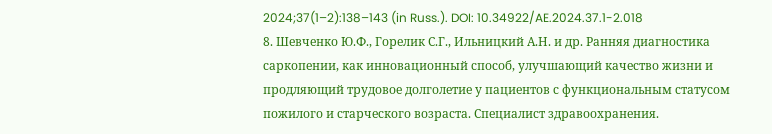2024;37(1–2):138–143 (in Russ.). DOI: 10.34922/AE.2024.37.1-2.018
8. Шевченко Ю.Ф., Горелик С.Г., Ильницкий А.Н. и др. Ранняя диагностика саркопении, как инновационный способ, улучшающий качество жизни и продляющий трудовое долголетие у пациентов с функциональным статусом пожилого и старческого возраста. Специалист здравоохранения.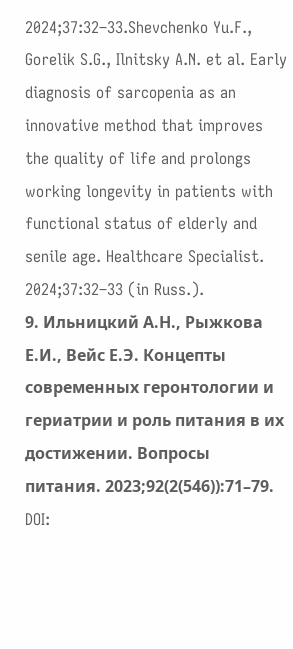2024;37:32–33.Shevchenko Yu.F., Gorelik S.G., Ilnitsky A.N. et al. Early diagnosis of sarcopenia as an innovative method that improves the quality of life and prolongs working longevity in patients with functional status of elderly and senile age. Healthcare Specialist. 2024;37:32–33 (in Russ.).
9. Ильницкий А.Н., Рыжкова Е.И., Вейс Е.Э. Концепты современных геронтологии и гериатрии и роль питания в их достижении. Вопросы питания. 2023;92(2(546)):71–79. DOI: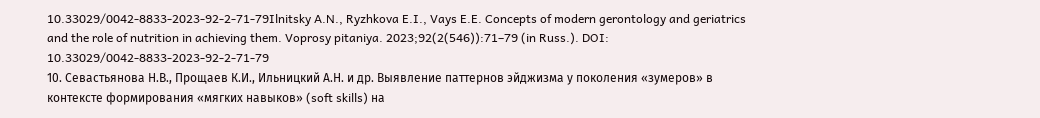10.33029/0042-8833-2023-92-2-71-79Ilnitsky A.N., Ryzhkova E.I., Vays E.E. Concepts of modern gerontology and geriatrics and the role of nutrition in achieving them. Voprosy pitaniya. 2023;92(2(546)):71–79 (in Russ.). DOI: 10.33029/0042-8833-2023-92-2-71-79
10. Севастьянова Н.В., Прощаев К.И., Ильницкий А.Н. и др. Выявление паттернов эйджизма у поколения «зумеров» в контексте формирования «мягких навыков» (soft skills) на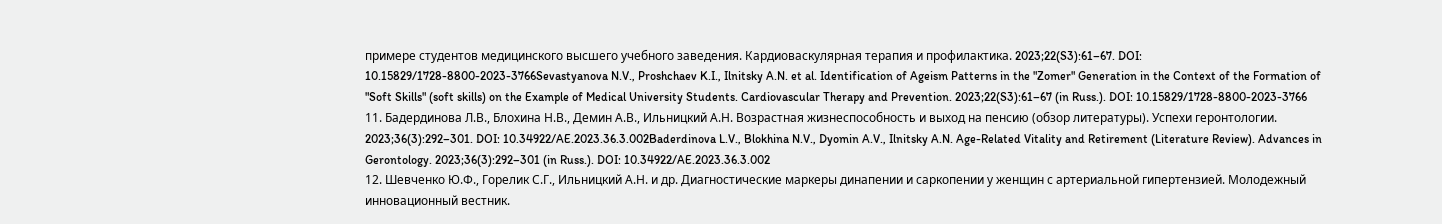примере студентов медицинского высшего учебного заведения. Кардиоваскулярная терапия и профилактика. 2023;22(S3):61–67. DOI: 10.15829/1728-8800-2023-3766Sevastyanova N.V., Proshchaev K.I., Ilnitsky A.N. et al. Identification of Ageism Patterns in the "Zomer" Generation in the Context of the Formation of "Soft Skills" (soft skills) on the Example of Medical University Students. Cardiovascular Therapy and Prevention. 2023;22(S3):61–67 (in Russ.). DOI: 10.15829/1728-8800-2023-3766
11. Бадердинова Л.В., Блохина Н.В., Демин А.В., Ильницкий А.Н. Возрастная жизнеспособность и выход на пенсию (обзор литературы). Успехи геронтологии. 2023;36(3):292–301. DOI: 10.34922/AE.2023.36.3.002Baderdinova L.V., Blokhina N.V., Dyomin A.V., Ilnitsky A.N. Age-Related Vitality and Retirement (Literature Review). Advances in Gerontology. 2023;36(3):292–301 (in Russ.). DOI: 10.34922/AE.2023.36.3.002
12. Шевченко Ю.Ф., Горелик С.Г., Ильницкий А.Н. и др. Диагностические маркеры динапении и саркопении у женщин с артериальной гипертензией. Молодежный инновационный вестник.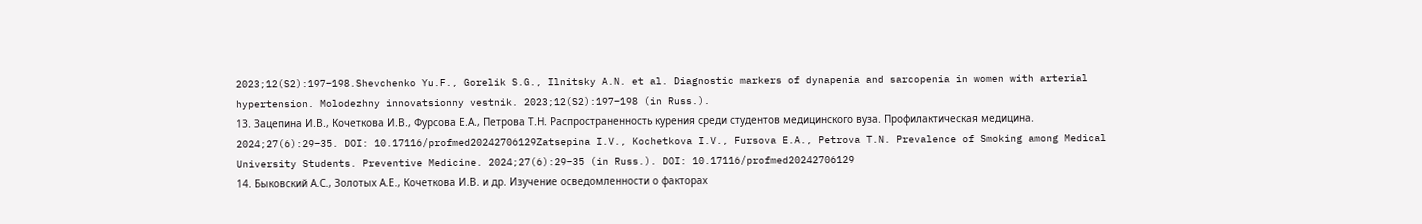2023;12(S2):197–198.Shevchenko Yu.F., Gorelik S.G., Ilnitsky A.N. et al. Diagnostic markers of dynapenia and sarcopenia in women with arterial hypertension. Molodezhny innovatsionny vestnik. 2023;12(S2):197–198 (in Russ.).
13. Зацепина И.В., Кочеткова И.В., Фурсова Е.А., Петрова Т.Н. Распространенность курения среди студентов медицинского вуза. Профилактическая медицина. 2024;27(6):29–35. DOI: 10.17116/profmed20242706129Zatsepina I.V., Kochetkova I.V., Fursova E.A., Petrova T.N. Prevalence of Smoking among Medical University Students. Preventive Medicine. 2024;27(6):29–35 (in Russ.). DOI: 10.17116/profmed20242706129
14. Быковский А.С., Золотых А.Е., Кочеткова И.В. и др. Изучение осведомленности о факторах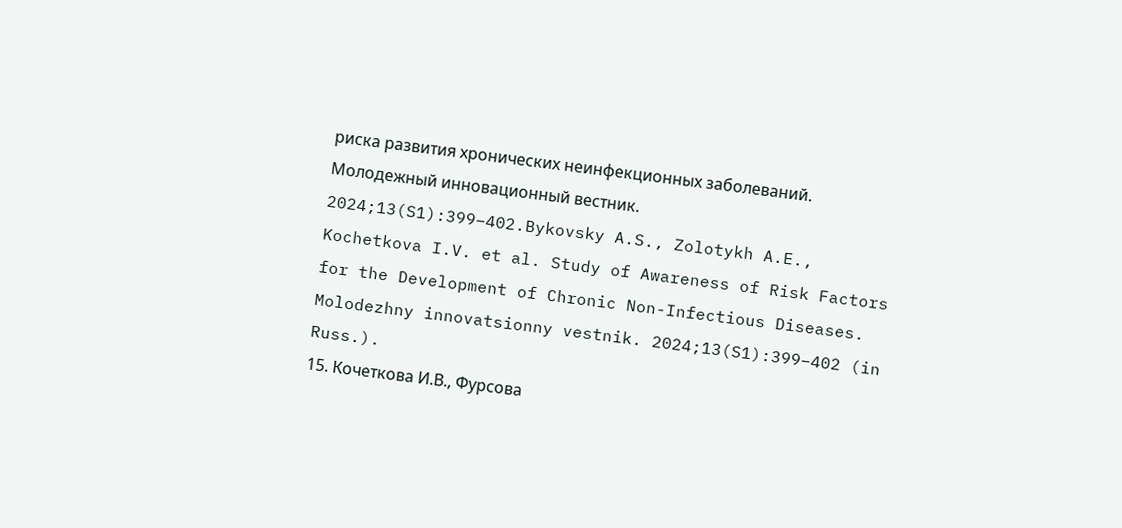риска развития хронических неинфекционных заболеваний. Молодежный инновационный вестник. 2024;13(S1):399–402.Bykovsky A.S., Zolotykh A.E., Kochetkova I.V. et al. Study of Awareness of Risk Factors for the Development of Chronic Non-Infectious Diseases. Molodezhny innovatsionny vestnik. 2024;13(S1):399–402 (in Russ.).
15. Кочеткова И.В., Фурсова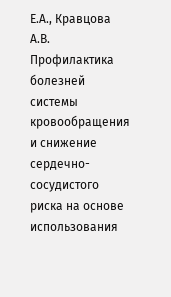Е.А., Кравцова А.В. Профилактика болезней системы кровообращения и снижение сердечно-сосудистого риска на основе использования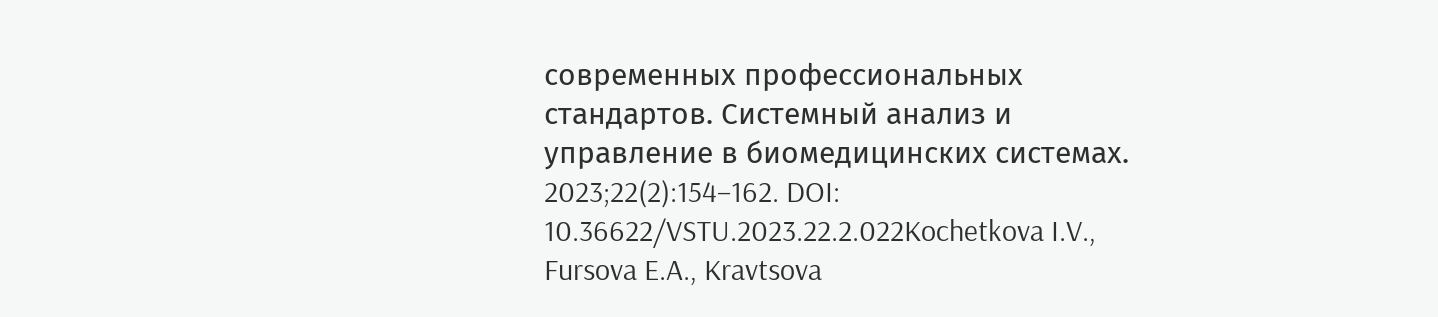современных профессиональных стандартов. Системный анализ и управление в биомедицинских системах. 2023;22(2):154–162. DOI: 10.36622/VSTU.2023.22.2.022Kochetkova I.V., Fursova E.A., Kravtsova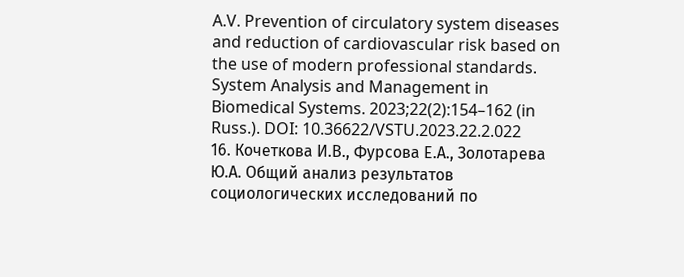A.V. Prevention of circulatory system diseases and reduction of cardiovascular risk based on the use of modern professional standards. System Analysis and Management in Biomedical Systems. 2023;22(2):154–162 (in Russ.). DOI: 10.36622/VSTU.2023.22.2.022
16. Кочеткова И.В., Фурсова Е.А., Золотарева Ю.А. Общий анализ результатов социологических исследований по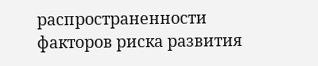распространенности факторов риска развития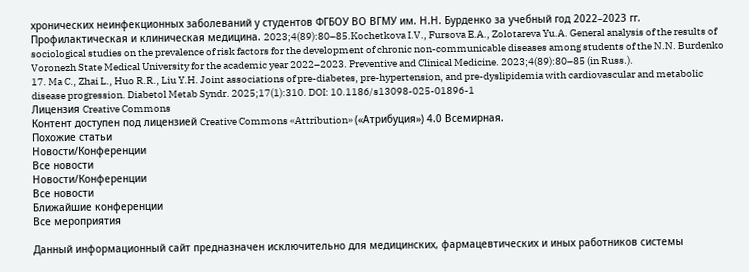хронических неинфекционных заболеваний у студентов ФГБОУ ВО ВГМУ им. Н.Н. Бурденко за учебный год 2022–2023 гг. Профилактическая и клиническая медицина. 2023;4(89):80–85.Kochetkova I.V., Fursova E.A., Zolotareva Yu.A. General analysis of the results of sociological studies on the prevalence of risk factors for the development of chronic non-communicable diseases among students of the N.N. Burdenko Voronezh State Medical University for the academic year 2022–2023. Preventive and Clinical Medicine. 2023;4(89):80–85 (in Russ.).
17. Ma C., Zhai L., Huo R.R., Liu Y.H. Joint associations of pre-diabetes, pre-hypertension, and pre-dyslipidemia with cardiovascular and metabolic disease progression. Diabetol Metab Syndr. 2025;17(1):310. DOI: 10.1186/s13098-025-01896-1
Лицензия Creative Commons
Контент доступен под лицензией Creative Commons «Attribution» («Атрибуция») 4.0 Всемирная.
Похожие статьи
Новости/Конференции
Все новости
Новости/Конференции
Все новости
Ближайшие конференции
Все мероприятия

Данный информационный сайт предназначен исключительно для медицинских, фармацевтических и иных работников системы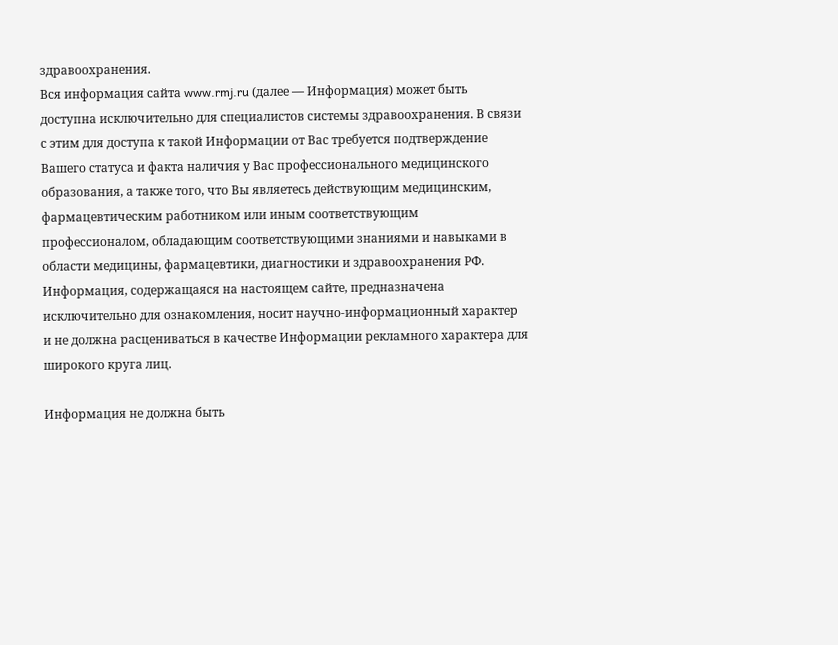здравоохранения.
Вся информация сайта www.rmj.ru (далее — Информация) может быть доступна исключительно для специалистов системы здравоохранения. В связи с этим для доступа к такой Информации от Вас требуется подтверждение Вашего статуса и факта наличия у Вас профессионального медицинского образования, а также того, что Вы являетесь действующим медицинским, фармацевтическим работником или иным соответствующим профессионалом, обладающим соответствующими знаниями и навыками в области медицины, фармацевтики, диагностики и здравоохранения РФ. Информация, содержащаяся на настоящем сайте, предназначена исключительно для ознакомления, носит научно-информационный характер и не должна расцениваться в качестве Информации рекламного характера для широкого круга лиц.

Информация не должна быть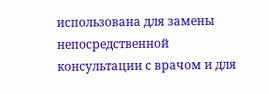использована для замены непосредственной консультации с врачом и для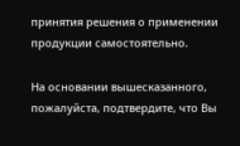принятия решения о применении продукции самостоятельно.

На основании вышесказанного, пожалуйста, подтвердите, что Вы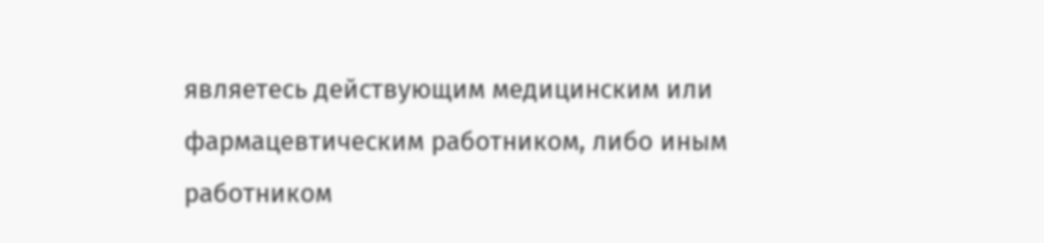являетесь действующим медицинским или фармацевтическим работником, либо иным работником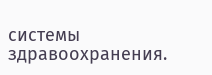системы здравоохранения.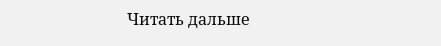Читать дальше